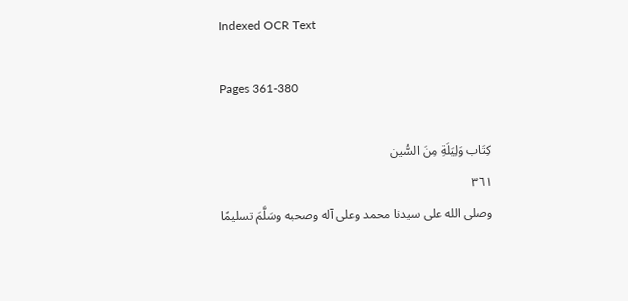Indexed OCR Text

Pages 361-380

كِتَاب وَلِيَلَةِ مِنَ السُّين
٣٦١
وصلى الله على سيدنا محمد وعلى آله وصحبه وسَلَّمَ تسليمًا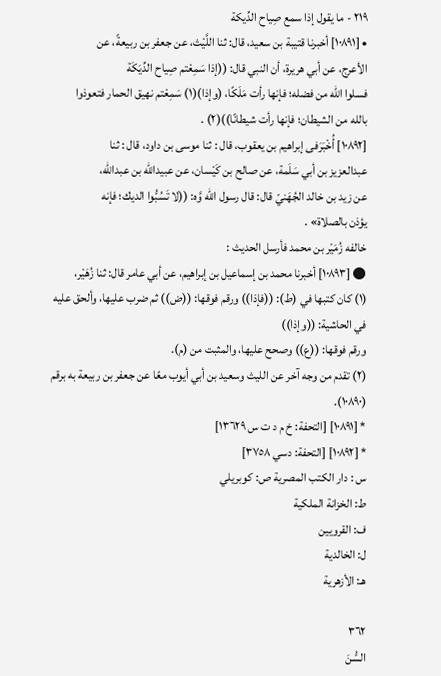٢١٩ - ما يقول إذا سمع صِياح الدِّيكة
• [١٠٨٩١] أخبرنا قتيبة بن سعيد، قال: ثنا اللَّيْث، عن جعفر بن ربيعةً، عن
الأعرج، عن أبي هريرة، أن النبي قال: ((إذا سَمِعْتم صِياح الدِّيَكَة
فسلوا الله من فضله؛ فإنها رأت مَلَكًا، (وإذا)(١) سَمِعْتم نهيق الحمار فتعوذوا
بالله من الشيطان؛ فإنها رأت شيطانًا))(٢) .
[١٠٨٩٢] أُخْبَرَفى إبراهيم بن يعقوب، قال : ثنا موسى بن داود، قال : ثنا
عبدالعزيز بن أبي سَلَمة، عن صالح بن كَيْسان، عن عبيدالله بن عبدالله،
عن زيد بن خالد الجُهَنيّ قال: قال رسول اللّه وَّه: ((لا تَسُبُّوا الديك؛ فإنه
یؤذن بالصلاة» .
خالفه زُمَیْر بن محمد فأرسل الحديث :
● [١٠٨٩٣] أخبرنا محمد بن إسماعيل بن إبراهيم، عن أبي عامر قال: ثنا زُهَيْر،
(١) كان كتبها في (ط): ((فإذا)) ورقم فوقها: ((ض)) ثم ضرب عليها، وألحق عليه في الحاشية: ((وإذا))
ورقم فوقها: ((ع)) وصحح عليها، والمثبت من (م).
(٢) تقدم من وجه آخر عن الليث وسعيد بن أبي أيوب معًا عن جعفر بن ربيعة به برقم (١٠٨٩٠).
* [١٠٨٩١] [التحفة: خ م د ت س ١٣٦٢٩]
* [١٠٨٩٢] [التحفة: دسي ٣٧٥٨]
س : دار الكتب المصرية ص: كوبريلي
ط: الخزانة الملكية
ف: القرويين
ل: الخالدية
هـ: الأزهرية

٣٦٢
السُّنَ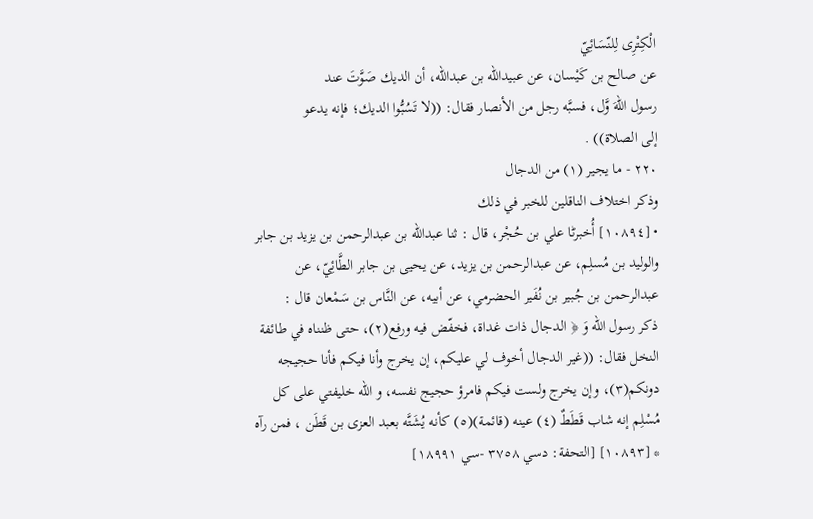الْكِتْرِى لِلنّسَائِيّ
عن صالح بن كَيْسان، عن عبيدالله بن عبدالله، أن الديك صَوَّتَ عند
رسول اللّهَ وَّل، فسبَّه رجل من الأنصار فقال: ((لا تَسُبُّوا الديك؛ فإنه يدعو
إلى الصلاة)) .
٢٢٠ - ما يجير (١) من الدجال
وذكر اختلاف الناقلين للخبر في ذلك
• [١٠٨٩٤] أُخبرٹا علي بن حُجْر، قال : ثنا عبدالله بن عبدالرحمن بن یزید بن جابر
والوليد بن مُسلِم، عن عبدالرحمن بن يزيد، عن يحيى بن جابر الطَّائِيّ، عن
عبدالرحمن بن جُبير بن نُفَير الحضرمي، عن أبيه، عن النَّاس بن سَمْعان قال :
ذكر رسول الله وَ ﴿ الدجال ذات غداة، فخفّض فيه ورفع(٢)، حتى ظنناه في طائفة
النخل فقال: ((غير الدجال أخوف لي عليكم، إن يخرج وأنا فيكم فأنا حجيجه
دونکم(٣)، وإن يخرج ولست فیکم فامرؤ حجيج نفسه، و الله خليفتي على كل
مُسْلِم إنه شاب قَطَطٌ (٤) عينه (قائمة)(٥) كأنه يُشَتَّه بعبد العزى بن قَطَن ، فمن رآه
* [١٠٨٩٣] [التحفة: دسي ٣٧٥٨ -سي ١٨٩٩١]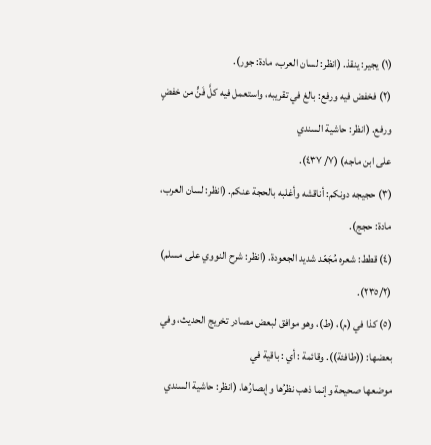(١) يجير: ينقذ. (انظر: لسان العرب، مادة: جور).
(٢) فخفض فيه ورفع: بالغ في تقريبه، واستعمل فيه كلَّ فَنٍّ من خفضٍ ورفع. (انظر: حاشية السندي
على ابن ماجه) (٧/ ٤٣٧).
(٣) حجيجه دونكم: أناقشه وأغلبه بالحجة عنكم. (انظر: لسان العرب، مادة: حجج).
(٤) قطط: شعره مُجَعّد شديد الجعودة. (انظر: شرح النووي على مسلم) (٢٣٥/٢).
(٥) كذا في (م)، (ط)، وهو موافق لبعض مصادر تخريج الحديث، وفي بعضها: ((طافئة)). وقائمة : أي : باقية في
موضعها صحيحة وإنما ذهب نظرُها وإبصارُها. (انظر: حاشية السندي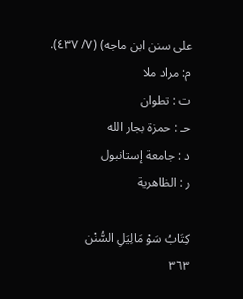على سنن ابن ماجه) (٧/ ٤٣٧).
م: مراد ملا
ت : تطوان
حـ : حمزة بجار الله
د : جامعة إستانبول
ر : الظاهرية

كِتَابُ سَوْ مَالِيَلِ السُّنْن
٣٦٣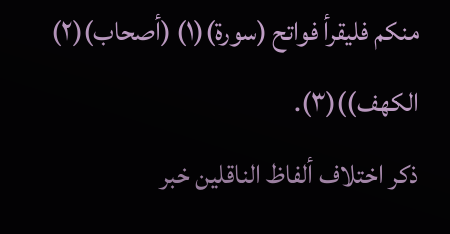منكم فليقرأ فواتح (سورة)(١) (أصحاب)(٢) الكهف))(٣).
ذکر اختلاف ألفاظ الناقلین خبر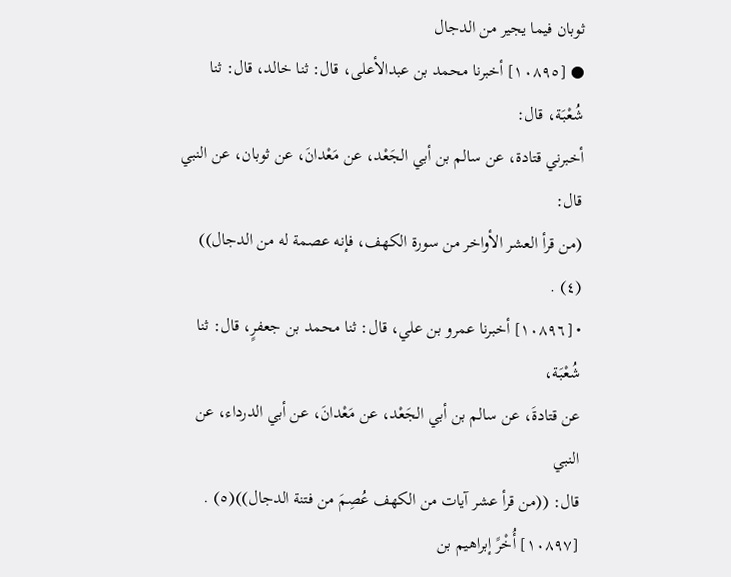ثوبان فیما یجیر من الدجال
● [١٠٨٩٥] أخبرنا محمد بن عبدالأعلى، قال: ثنا خالد، قال: ثنا شُعْبَة، قال:
أخبرني قتادة، عن سالم بن أبي الجَعْد، عن مَعْدانَ، عن ثوبان، عن النبي قال:
(من قرأ العشر الأواخر من سورة الكهف، فإنه عصمة له من الدجال)) (٤) .
• [١٠٨٩٦] أخبرنا عمرو بن علي، قال: ثنا محمد بن جعفرٍ، قال: ثنا شُعْبَة،
عن قتادةَ، عن سالم بن أبي الجَعْد، عن مَعْدانَ، عن أبي الدرداء، عن النبي
قال: ((من قرأ عشر آيات من الكهف عُصِمَ من فتنة الدجال))(٥) .
[١٠٨٩٧] أُخْرً إبراهيم بن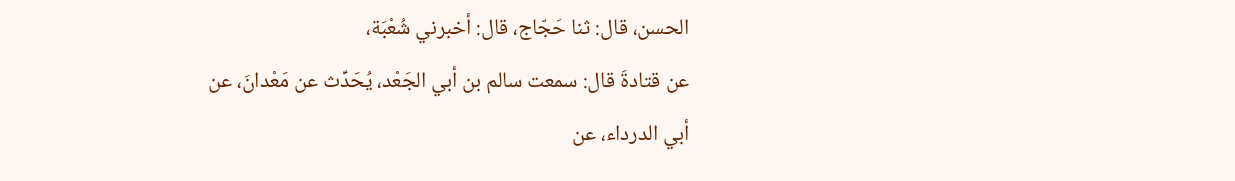الحسن، قال: ثنا حَجّاج، قال: أخبرني شُعْبَة،
عن قتادةَ قال: سمعت سالم بن أبي الجَعْد، يُحَدِّث عن مَعْدانَ، عن
أبي الدرداء، عن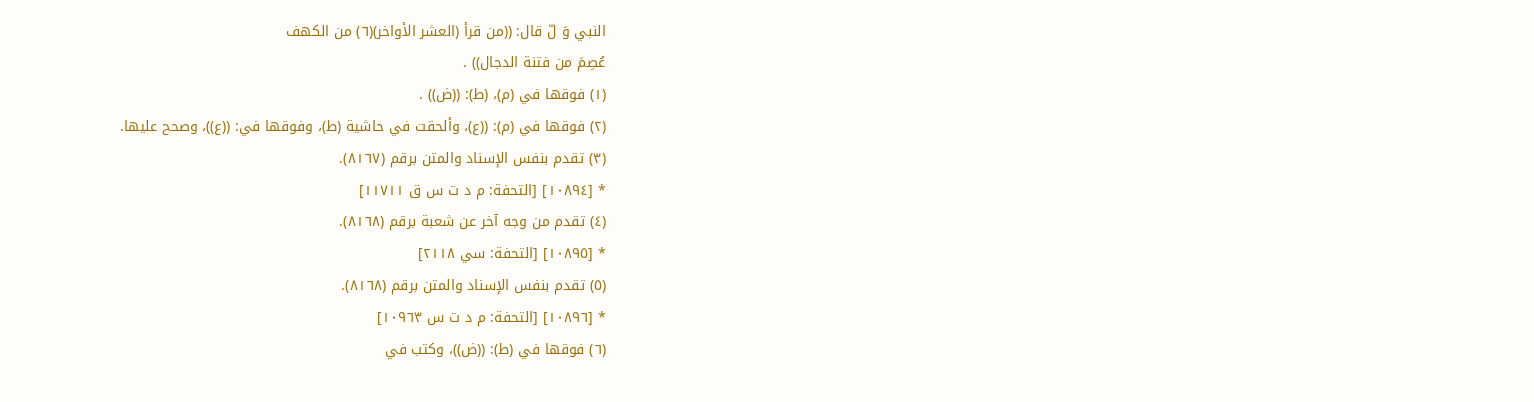النبي وَ لّ قال: ((من قرأ (العشر الأواخر)(٦) من الكهف
عُصِمَ من فتنة الدجال)) .
(١) فوقها في (م)، (ط): ((ض)) .
(٢) فوقها في (م): ((ع)، وألحقت في حاشية (ط)، وفوقها في: ((ع))، وصحح عليها.
(٣) تقدم بنفس الإسناد والمتن برقم (٨١٦٧).
* [١٠٨٩٤] [التحفة: م د ت س ق ١١٧١١]
(٤) تقدم من وجه آخر عن شعبة برقم (٨١٦٨).
* [١٠٨٩٥] [التحفة: سي ٢١١٨]
(٥) تقدم بنفس الإسناد والمتن برقم (٨١٦٨).
* [١٠٨٩٦] [التحفة: م د ت س ١٠٩٦٣]
(٦) فوقها في (ط): ((ض))، وكتب في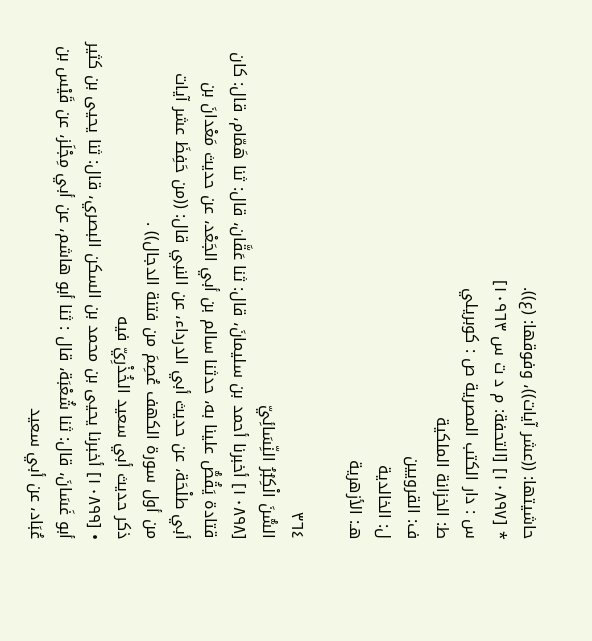حاشيتها: ((عشر آيات))، وفوقها: (ع)).
* [١٠٨٩٧] [التحفة: م د ت س ١٠٩٦٣]
س : دار الكتب المصرية ص : كوبريلي
ط: الخزانة الملكية
ف: القرويين
ل: الخالدية
هـ: الأزهرية

٣٦٤
السُّنَ الْكِبُرُ النِّسَائِيّ
[١٠٨٩٨] أخبرنا أحمد بن سليمانَ، قال: ثنا عَقَّان، قال: ثنا هَمّام، قال: كان
قتادة يَقُصُّ علينا به، حدثنا سالم بن أبي الجَعْد، عن حديث مَعْدانَ بن
أبي طلْحَة، عن حديث أبي الدرداء، عن النبي قال: ((من حَفِظَ عشر آيات
من أول سورة الكهف عُصِمَ من فتنة الدجال)) .
ذکر حديث أبي سعيد الخُذْرِيّ فيه
• [١٠٨٩٩] أخبرنا يحيى بن محمد بن السكن البصري، قال: ثنا يحيى بن كثير
أبو غَسَانَ، قال: ثنا شُعْبَة، قال : ثنا أبو هاشم، عن أبي مِجْلَز، عن قَيْس بن
عُبَاد، عن أبي سعيد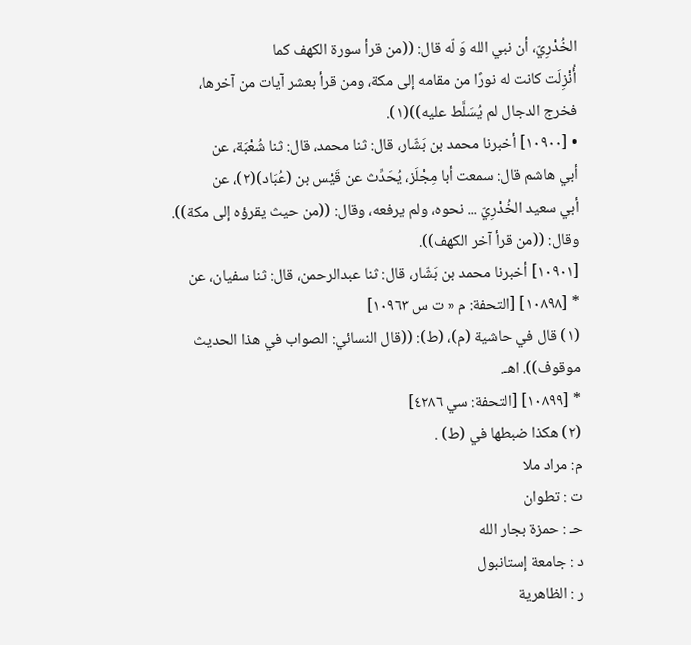الخُدْرِيّ، أن نبي الله وَ لّه قال: ((من قرأ سورة الكهف كما
أُنْزِلَت كانت له نورًا من مقامه إلى مكة، ومن قرأ بعشر آيات من آخرها،
فخرج الدجال لم يُسَلَّط عليه))(١).
• [١٠٩٠٠] أخبرنا محمد بن بَشّار، قال: ثنا محمد، قال: ثنا شُعْبَة، عن
أبي هاشم قال: سمعت أبا مِجْلَز، يُحَدِّث عن قَيْس بن (عُبَاد)(٢)، عن
أبي سعيد الخُدْرِيّ ... نحوه، ولم يرفعه، وقال: ((من حيث يقرؤه إلى مكة)).
وقال: ((من قرأ آخر الكهف)).
[١٠٩٠١] أخبرنا محمد بن بَشّار، قال: ثنا عبدالرحمن، قال: ثنا سفيان، عن
* [١٠٨٩٨] [التحفة: م « ت س ١٠٩٦٣]
(١) قال في حاشية (م)، (ط): ((قال النسائي: الصواب في هذا الحديث موقوف)). اهـ.
* [١٠٨٩٩] [التحفة: سي ٤٢٨٦]
(٢) هكذا ضبطها في (ط) .
م: مراد ملا
ت : تطوان
حـ : حمزة بجار الله
د : جامعة إستانبول
ر : الظاهرية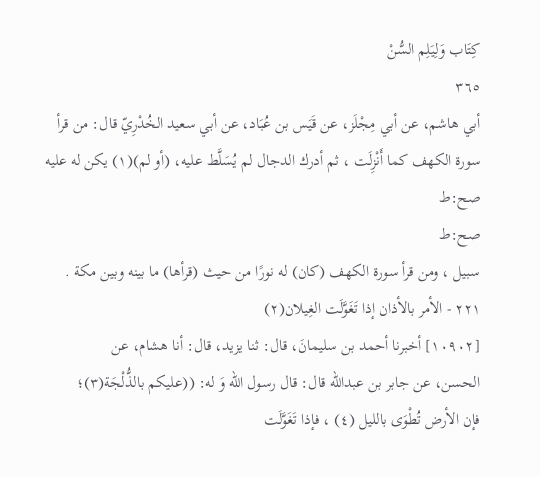كِتَاب وَلِيَلِم السُّنْ
٣٦٥
أبي هاشم، عن أبي مِجْلَز، عن قَيَس بن عُبَاد، عن أبي سعيد الخُدْرِيّ قال: من قرأ
سورة الكهف كما أَنْزِلَت ، ثم أدرك الدجال لم يُسَلَّط عليه، (أو لم)(١) يكن له عليه
صح:ط
صح:ط
سبيل ، ومن قرأ سورة الكهف (كان) له نورًا من حيث (قرأها) ما بينه وبين مكة .
٢٢١ - الأمر بالأذان إذا تَغَوَّلَت الغِيلان(٢)
[١٠٩٠٢] أخبرنا أحمد بن سليمانَ، قال: ثنا يزيد، قال: أنا هشام، عن
الحسن، عن جابر بن عبدالله قال: قال رسول الله وَ له: ((عليكم بالذُّلْجَة(٣)؛
فإن الأرض تُطْوَى بالليل (٤) ، فإذا تَغَوَّلَت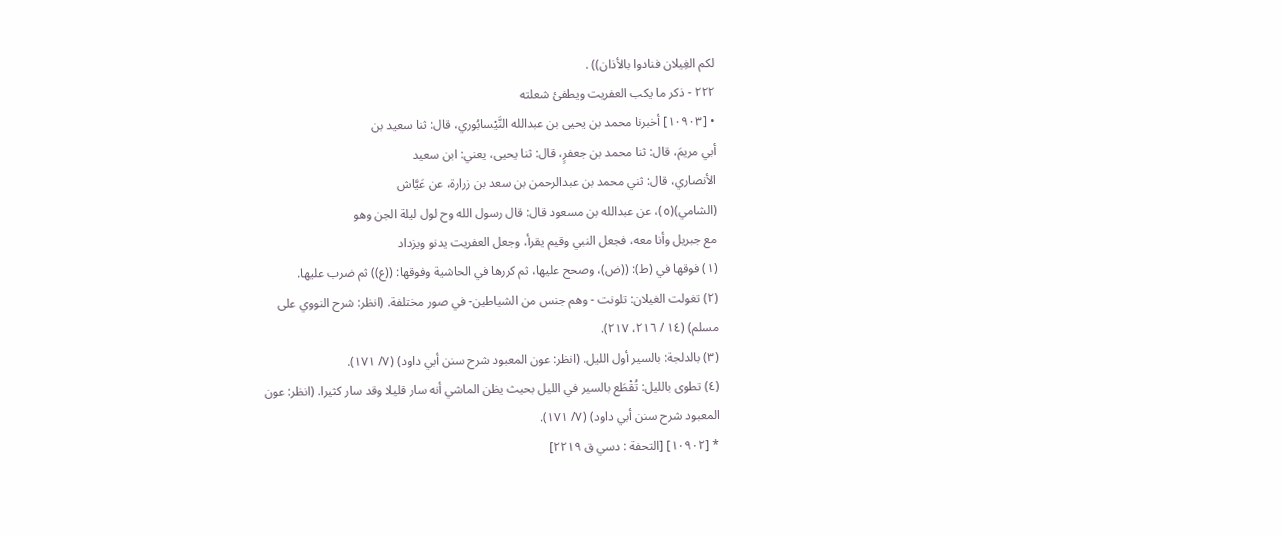لكم الغِيلان فنادوا بالأذان)) .
٢٢٢ - ذكر ما يكب العفريت ويطفئ شعلته
• [١٠٩٠٣] أخبرنا محمد بن يحيى بن عبدالله النَّيْسابُوري، قال: ثنا سعيد بن
أبي مريمَ، قال: ثنا محمد بن جعفرٍ، قال: ثنا يحيى، يعني: ابن سعيد
الأنصاري، قال: ثني محمد بن عبدالرحمن بن سعد بن زرارة، عن عَيَّاش
(الشامي)(٥)، عن عبدالله بن مسعود قال: قال رسول الله وح لول ليلة الجن وهو
مع جبريل وأنا معه، فجعل النبي وقيم يقرأ، وجعل العفريت يدنو ويزداد
(١) فوقها في (ط): ((ض)، وصحح عليها، ثم كررها في الحاشية وفوقها: ((ع)) ثم ضرب عليها.
(٢) تغولت الغيلان: تلونت - وهم جنس من الشياطين- في صور مختلفة. (انظر: شرح النووي على
مسلم) (١٤ / ٢١٦، ٢١٧).
(٣) بالدلجة: بالسير أول الليل. (انظر: عون المعبود شرح سنن أبي داود) (٧/ ١٧١).
(٤) تطوى بالليل: تُقْطَع بالسير في الليل بحيث يظن الماشي أنه سار قليلا وقد سار كثيرا. (انظر: عون
المعبود شرح سنن أبي داود) (٧/ ١٧١).
* [١٠٩٠٢] [التحفة : دسي ق ٢٢١٩]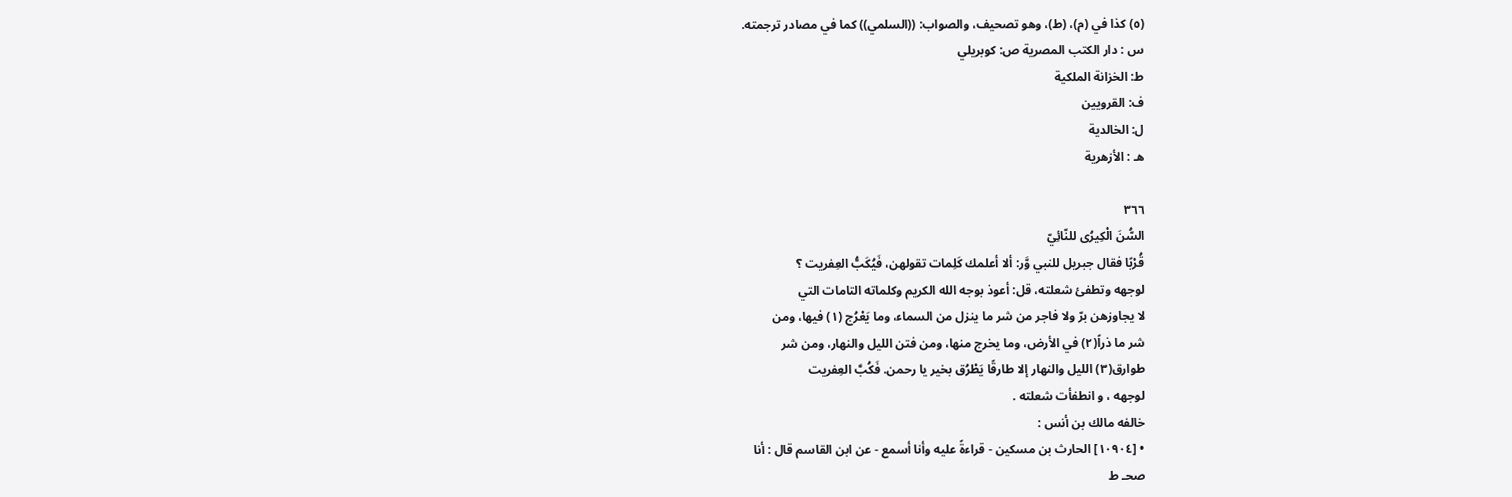(٥) كذا في (م)، (ط)، وهو تصحيف، والصواب: ((السلمي)) كما في مصادر ترجمته.
س : دار الكتب المصرية ص: كوبريلي
ط: الخزانة الملكية
ف: القرويين
ل: الخالدية
هـ : الأزهرية

٣٦٦
السُّنَ الْكِيرُى للنّائِيّ
قُرْبًا فقال جبريل للنبي وَّر: ألا أعلمك كَلِمات تقولهن، فَيُكَبُّ العِفريت ؟
لوجهه وتطفئ شعلته، قل: أعوذ بوجه الله الكريم وكلماته التامات التي
لا يجاوزهن برّ ولا فاجر من شر ما ينزل من السماء، وما يَعْرُج (١) فيها، ومن
شر ما ذراً(٢) في الأرض، وما يخرج منها، ومن فتن الليل والنهار، ومن شر
طوارق(٣) الليل والنهار إلا طارقًا يَطْرُق بخير يا رحمن. فَكُبَّ العِفريت
لوجهه ، و انطفأت شعلته .
خالفه مالك بن أنس :
• [١٠٩٠٤] الحارث بن مسكين - قراءةً عليه وأنا أسمع - عن ابن القاسم قال : أنا
صحـ ط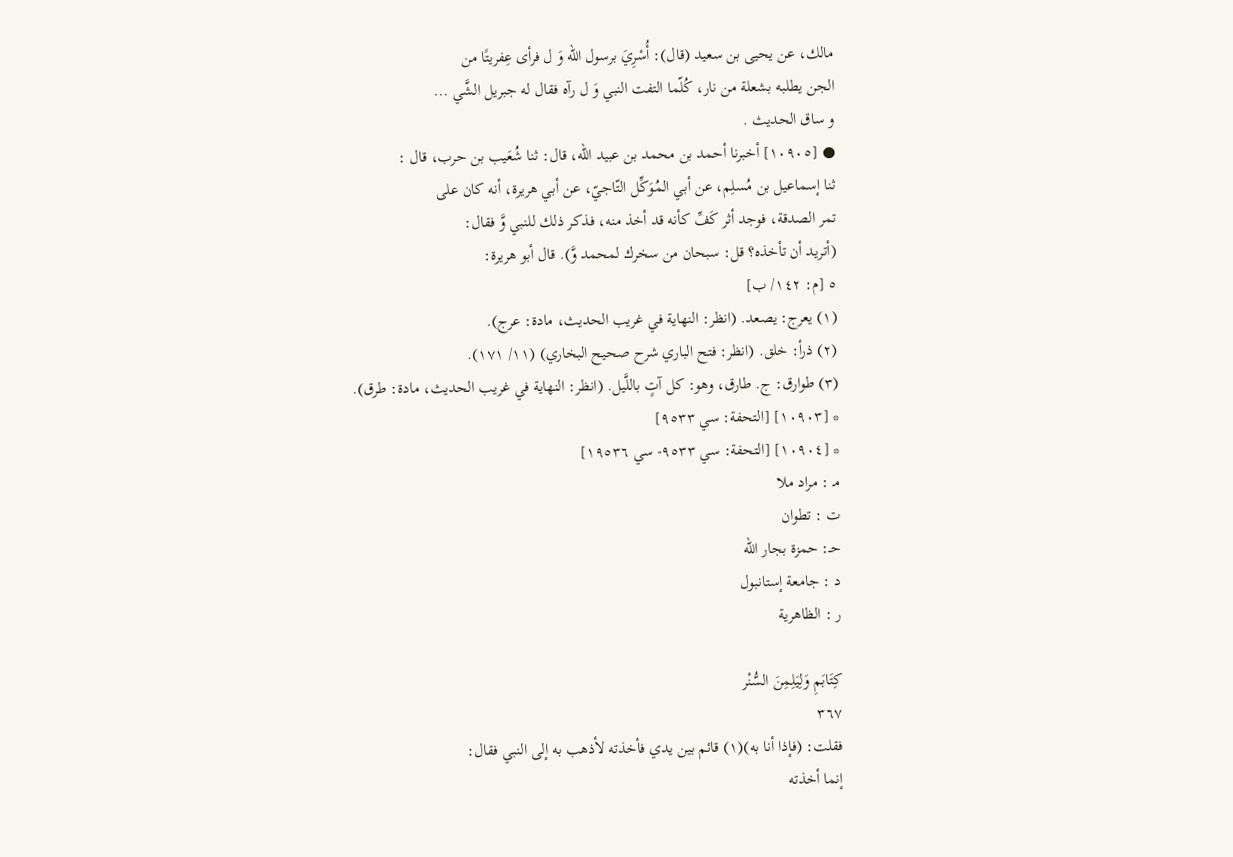مالك، عن يحيى بن سعيد (قال): أُسْرِيَ برسول الله وَ ل فرأى عِفريتًا من
الجن يطلبه بشعلة من نار، كُلّما التفت النبي وَ ل رآه فقال له جبريل الشَّي ...
و ساق الحديث .
● [١٠٩٠٥] أخبرنا أحمد بن محمد بن عبيد الله، قال: ثنا شُعَيب بن حرب، قال :
ثنا إسماعيل بن مُسلِم، عن أبي المُوَكِّل التّاجيّ، عن أبي هريرة، أنه كان على
تمر الصدقة، فوجد أثر كَفِّ كأنه قد أخذ منه، فذكر ذلك للنبي وَّ فقال:
(أتريد أن تأخذه؟ قل: سبحان من سخرك لمحمد وَّ). قال أبو هريرة:
٥ [م: ١٤٢/ ب]
(١) يعرج: يصعد. (انظر: النهاية في غريب الحديث، مادة: عرج).
(٢) ذرأ: خلق. (انظر: فتح الباري شرح صحيح البخاري) (١١/ ١٧١).
(٣) طوارق: ج. طارق، وهو: كل آتٍ باللَّيل. (انظر: النهاية في غريب الحديث، مادة: طرق).
* [١٠٩٠٣] [التحفة: سي ٩٥٣٣]
* [١٠٩٠٤] [التحفة: سي ٩٥٣٣- سي ١٩٥٣٦]
مـ : مراد ملا
ت : تطوان
حـ: حمزة بجار الله
د : جامعة إستانبول
ر : الظاهرية

كِتَابَمِ وَلِيَلِمِنَ السُّنْر
٣٦٧
فقلت: (فإذا أنا به)(١) قائم بين يدي فأخذته لأذهب به إلى النبي فقال:
إنما أخذته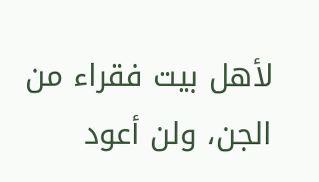لأهل بيت فقراء من الجن، ولن أعود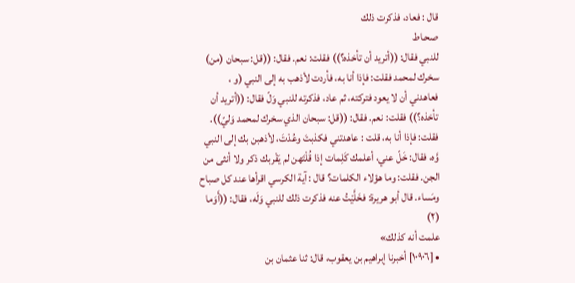قال : فعاد، فذكرت ذلك
صحـاط
للنبي فقال: ((أتريد أن تأخذه؟)) فقلت: نعم. فقال: ((قل: سبحان (من)
سخرك لمحمد فقلت: فإذا أنا به، فأردت لأذهب به إلى النبي (و ،
فعاهدني أن لا يعود فتركته، ثم عاد، فذكرته للنبي وَلّ فقال: ((أتريد أن
تأخذه؟)) فقلت: نعم. فقال: ((قل: سبحان الذي سخرك لمحمد وَليّ)).
فقلت: فإذا أنا به، قلت : عاهدتني فكذبتَ وعُدْتَ، لأذهبن بك إلى النبي
وَّه، فقال: خَلّ عني، أعلمك كَلِمات إذا قُلْتَهن لم يَقْربك ذكر ولا أنثى من
الجن. فقلت: وما هؤلاء الكلمات؟ قال : آية الكرسي اقرأها عند كل صباح
ومَساء. قال أبو هريرة: فخَلَّيْتُ عنه فذكرت ذلك للنبي وَلَه، فقال: ((أَوَما
(٢)
علمت أنه كذلك»
• [١٠٩٠٦] أخبرنا إبراهيم بن يعقوب، قال: ثنا عثمان بن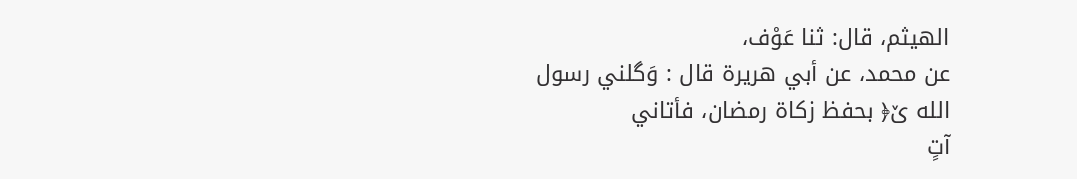الهيثم، قال: ثنا عَوْف،
عن محمد، عن أبي هريرة قال : وَگلني رسول الله ێ﴿ بحفظ زكاة رمضان، فأتاني
آتٍ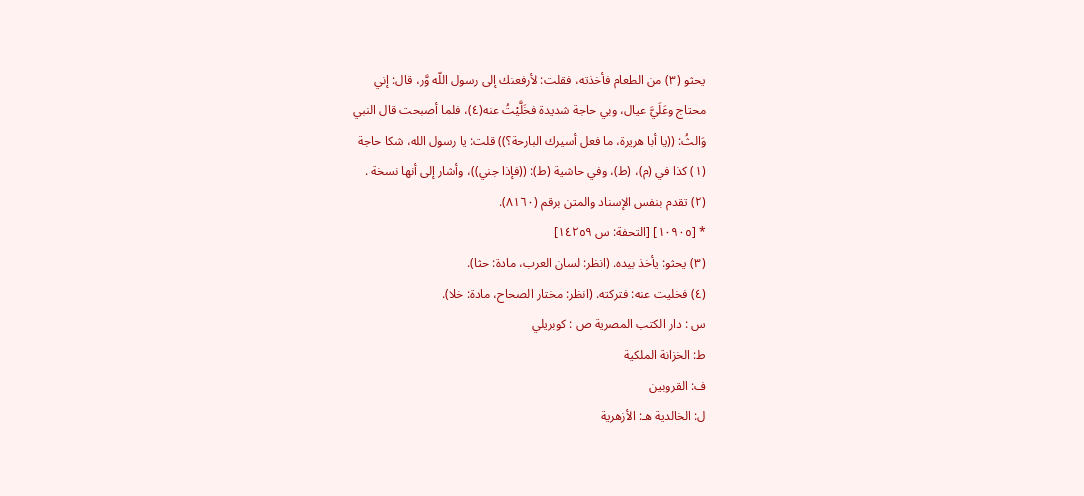يحثو (٣) من الطعام فأخذته، فقلت: لأرفعنك إلى رسول اللّه وَّر، قال: إني
محتاج وعَلَيَّ عيال، وبي حاجة شديدة فخَلَّيْتُ عنه(٤)، فلما أصبحت قال النبي
وَالثُ: ((يا أبا هريرة، ما فعل أسيرك البارحة؟)) قلت: يا رسول الله، شكا حاجة
(١) كذا في (م)، (ط)، وفي حاشية (ط): ((فإذا جني))، وأشار إلى أنها نسخة .
(٢) تقدم بنفس الإسناد والمتن برقم (٨١٦٠).
* [١٠٩٠٥] [التحفة: س ١٤٢٥٩]
(٣) يحثو: يأخذ بيده. (انظر: لسان العرب، مادة: حثا).
(٤) فخليت عنه: فتركته. (انظر: مختار الصحاح، مادة: خلا).
س : دار الكتب المصرية ص : کوبريلي
ط: الخزانة الملكية
ف: القروبين
ل: الخالدية هـ: الأزهرية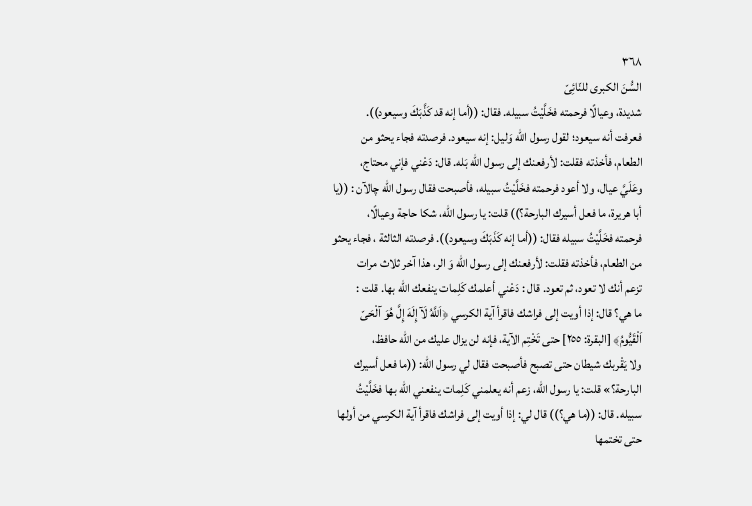٣٦٨
السُّنَ الكبرى للنّائِىّ
شديدة، وعيالًا فرحمته فخَلَّيْتُ سبيله. فقال: ((أما إنه قد كَذَّبَكَ وسيعود)).
فعرفت أنه سيعود؛ لقول رسول اللّه وَليل: إنه سيعود. فرصدته فجاء يحثو من
الطعام، فأخذته فقلت: لأرفعنك إلى رسول اللّه بَله. قال: دَعْني فإني محتاج،
وعَلَيَّ عيال، ولا أعود فرحمته فخَلَّيْتُ سبيله، فأصبحت فقال رسول الله چالآن : ((يا
أبا هريرة، ما فعل أسيرك البارحة؟)) قلت: يا رسول الله، شكا حاجة وعيالًا،
فرحمته فخَلَّيْتُ سبيله فقال: ((أما إنه كَذَبَكَ وسيعود)). فرصدته الثالثة ، فجاء يحثو
من الطعام، فأخذته فقلت: لأرفعنك إلى رسول اللّه وَ الر، هذا آخر ثلاث مرات
تزعم أنك لا تعود، ثم تعود. قال : دَعْني أعلمك كَلِمات ينفعك الله بها. قلت :
ما هي؟ قال: إذا أويت إلى فراشك فاقرأ آية الكرسي ﴿اَللَّهُ لَآ إِلَهَ إِلَّ هُوَ آلْحَىّ
اَلْقَيُّومُ﴾ [البقرة: ٢٥٥] حتى تَخْتِم الآية، فإنه لن يزال عليك من الله حافظ،
ولا يَقْربك شيطان حتى تصبح فأصبحت فقال لي رسول الله: ((ما فعل أسيرك
البارحة؟» قلت: يا رسول الله، زعم أنه يعلمني كَلِمات ينفعني الله بها فخَلَّيْتُ
سبيله. قال: ((ما هي؟)) قال لي: إذا أويت إلى فراشك فاقرأ آية الكرسي من أولها
حتى تختمها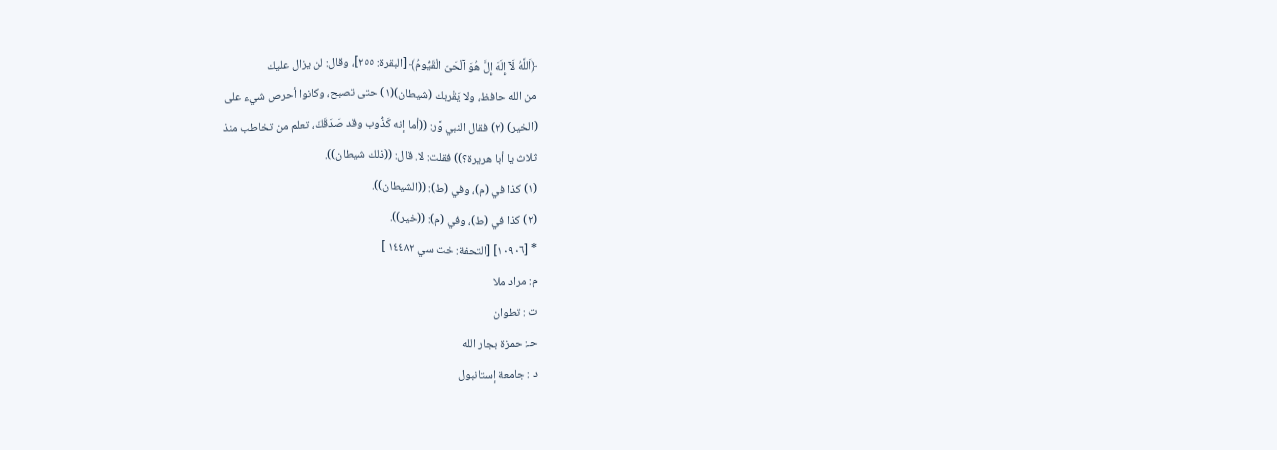﴿اَللَّهُ لَآ إِلَهَ إِلَّ هُوَ آلْحَىّ الْقَيُّومُ﴾ [البقرة: ٢٥٥]، وقال: لن يزال عليك
من الله حافظ، ولا يَقْربك (شيطان)(١) حتى تصبح، وكانوا أحرص شيء على
(الخير) (٢) فقال النبي وَّر: ((أما إنه كَذُّوب وقد صَدَقَكَ، تعلم من تخاطب منذ
ثلاث يا أبا هريرة؟)) فقلت: لا. قال: ((ذلك شيطان)).
(١) كذا في (م)، وفي (ط): ((الشيطان)).
(٢) كذا في (ط)، وفي (م): ((خير)).
* [١٠٩٠٦] [التحفة: خت سي ١٤٤٨٢ ]
م: مراد ملا
ت : تطوان
حـ: حمزة بجار الله
د : جامعة إستانبول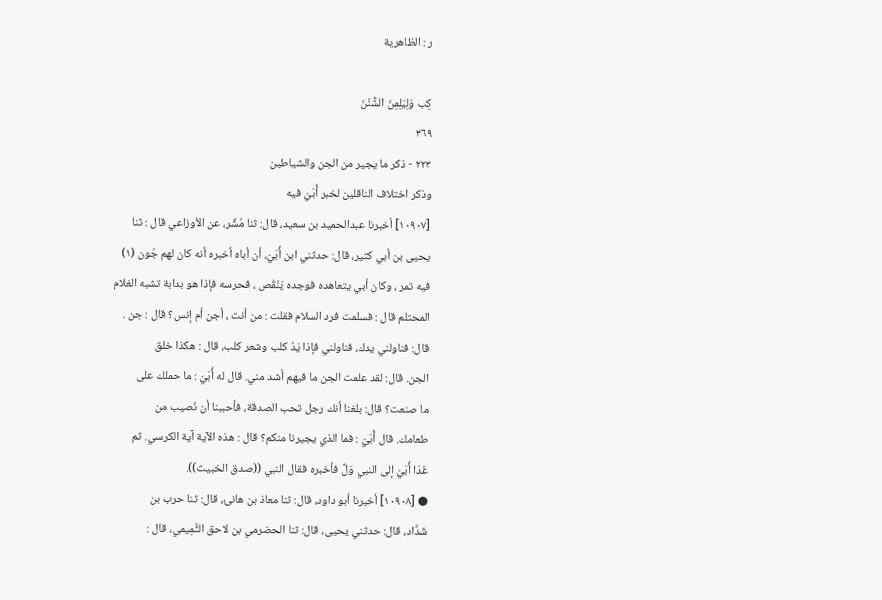ر : الظاهرية

كِب وَلِيَلِمِنَ الشُّنْنَ
٣٦٩
٢٢٣ - ذکر ما يجیر من الجن والشياطين
وذكر اختلاف الناقلين لخبر أُبَيّ فيه
[١٠٩٠٧] أخبرنا عبدالحميد بن سعيد، قال: ثنا مُشِّر، عن الأوزاعي قال : ثنا
يحيى بن أبي كثير، قال: حدثني ابن أُبَيّ، أن أباه أخبره أنه كان لهم جُون (١)
فيه تمر ، وكان أبي يتعاهده فوجده يَنْقُص ، فحرسه فإذا هو بدابة تشبه الغلام
المحتلم قال : فسلمت فرد السلام فقلت : من أنت ، أجن أم إنس؟ قال : جن .
قال: فناولني يدك، فناولني فإذا يَدُ كلب وشعر كلب، قال : هكذا خلق
الجن. قال: لقد علمت الجن ما فيهم أشد مني. قال له أُبَيّ : ما حملك على
ما صنعت؟ قال: بلغنا أنك رجل تحب الصدقة، فأحببنا أن نُصيب من
طعامك. قال أُبَيّ : فما الذي يجيرنا منكم؟ قال : هذه الآية آية الكرسي. ثم
غَدَا أُبَيّ إلى النبي وَلِّ فأخبره فقال النبي ((صدق الخبيث)).
● [١٠٩٠٨] أخبرنا أبو داود، قال: ثنا معاذ بن هانئ، قال: ثنا حرب بن
شَدَّاد، قال: حدثني يحيى، قال: ثنا الحضرمي بن لاحق الثَّمِيمي، قال :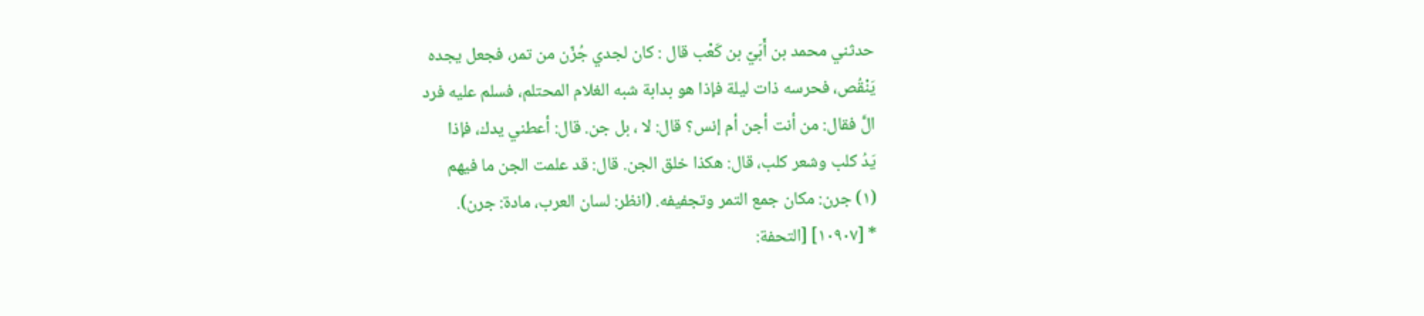حدثني محمد بن أَبَيّ بن كَعْب قال : كان لجدي جُزّن من تمر، فجعل يجده
يَنْقُص، فحرسه ذات ليلة فإذا هو بدابة شبه الغلام المحتلم، فسلم عليه فرد
الَّ فقال: من أنت أجن أم إنس؟ قال: لا ، بل جن. قال: أعطني يدك، فإذا
يَدُ كلب وشعر كلب، قال: هكذا خلق الجن. قال: قد علمت الجن ما فيهم
(١) جرن: مكان جمع التمر وتجفيفه. (انظر: لسان العرب، مادة: جرن).
* [١٠٩٠٧] [التحفة: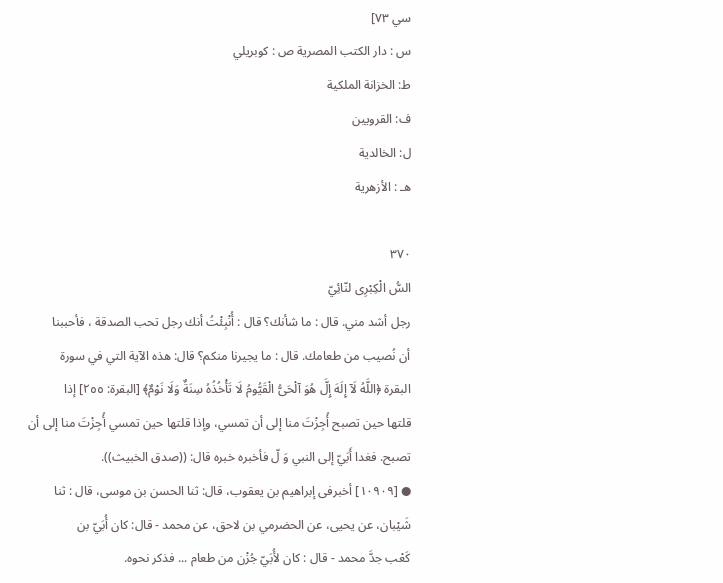سي ٧٣]
س : دار الكتب المصرية ص : كوبريلي
ط: الخزانة الملكية
ف: القرویین
ل: الخالدية
هـ : الأزهرية

٣٧٠
السُّ الْكِبْرِى لنّائِيّ
رجل أشد مني. قال : ما شأنك؟ قال : أُنْبِئْتُ أنك رجل تحب الصدقة ، فأحببنا
أن نُصيب من طعامك. قال : ما يجيرنا منكم؟ قال: هذه الآية التي في سورة
البقرة ﴿اللَّهُ لَآ إِلَهَ إِلَّ هُوَ آلْحَىُّ الْقَيُّومُ لَا تَأْخُذُهُ سِنَةٌ وَلَا نَوْمٌ﴾ [البقرة: ٢٥٥] إذا
قلتها حين تصبح أُجِزْتَ منا إلى أن تمسي، وإذا قلتها حين تمسي أُجِزْتَ منا إلى أن
تصبح. فغدا أَبَيّ إلى النبي وَ لّ فأخبره خبره قال: ((صدق الخبيث)).
● [١٠٩٠٩] أخبرفى إبراهيم بن يعقوب، قال: ثنا الحسن بن موسى، قال : ثنا
شَيْبان، عن يحيى، عن الحضرمي بن لاحق، عن محمد - قال: كان أُبَيّ بن
كَعْب جدَّ محمد - قال : كان لأُبَيّ جُزْن من طعام ... فذكر نحوه.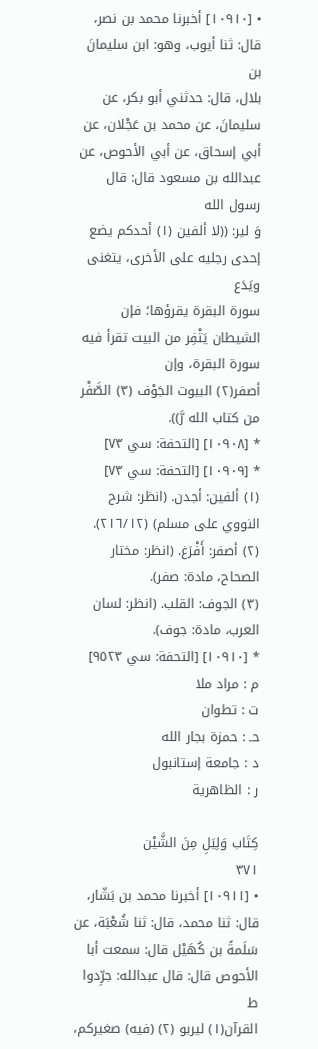• [١٠٩١٠] أخبرنا محمد بن نصر، قال: ثنا أيوب، وهو: ابن سليمانَ بن
بلال، قال: حدثني أبو بكر، عن سليمانَ، عن محمد بن عَجْلان، عن
أبي إسحاق، عن أبي الأحوص، عن عبدالله بن مسعود قال: قال رسول الله
وَ لير: ((لا ألفين (١) أحدكم يضع إحدى رجليه على الأخرى، يتغنى ويَدَع
سورة البقرة يقرؤها؛ فإن الشيطان يَتْفِر من البيت تقرأ فيه سورة البقرة، وإن
أصفر(٢) البيوت الجَوْف (٣) الصَّفْر من كتاب الله رَّ)).
* [١٠٩٠٨] [التحفة: سي ٧٣]
* [١٠٩٠٩] [التحفة: سي ٧٣]
(١) ألفين: أجدن. (انظر: شرح النووي على مسلم) (٢١٦/١٢).
(٢) أصفر: أَفْرَغ. (انظر: مختار الصحاح، مادة: صفر).
(٣) الجوف: القلب. (انظر: لسان العرب، مادة: جوف).
* [١٠٩١٠] [التحفة: سي ٩٥٢٣]
م : مراد ملا
ت : تطوان
حـ : حمزة بجار الله
د : جامعة إستانبول
ر : الظاهرية

كِتَاب وَلِيَلِ مِنَ الشَّيْن
٣٧١
• [١٠٩١١] أخبرنا محمد بن بَشّار، قال: ثنا محمد، قال: ثنا شُعْبَة، عن
سَلَمةً بن كُهَيْل قال: سمعت أبا الأحوص قال: قال عبدالله: جرِّدوا
ط
القرآن(١) ليربو (٢) (فيه) صغيركم،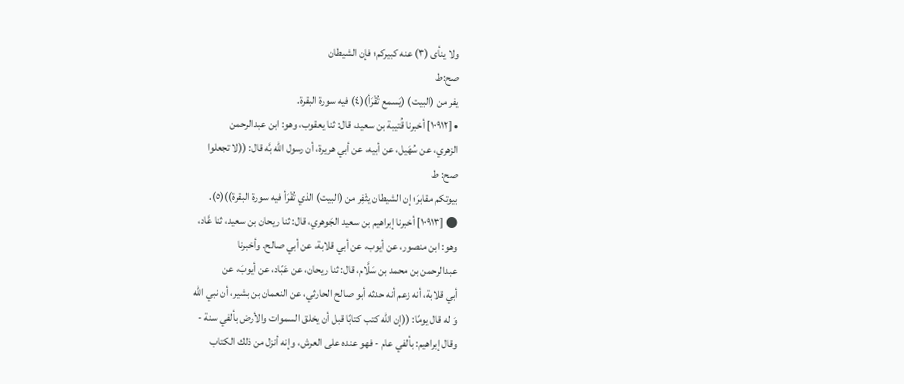ولا ينأى (٣) عنه كبيركم؛ فإن الشيطان
صح:ط
يفر من (البيت) (يَسمع تُقْرَأ)(٤) فيه سورة البقرة.
• [١٠٩١٢] أخبرنا قُتيبة بن سعيد، قال: ثنا يعقوب، وهو: ابن عبدالرحمن
الزهري، عن سُهَيل، عن أبيه، عن أبي هريرة، أن رسول اللّه بَّه قال: ((لا تجعلوا
صح: ط
بيوتكم مقابرَ؛ إن الشيطان يثْفِر من (البيت) الذي تُقْرَأ فيه سورة البقرة))(٥).
● [١٠٩١٣] أخبرنا إبراهيم بن سعيد الجَوهري، قال: ثنا ريحان بن سعيد، ثنا عَّاد،
وهو: ابن منصور، عن أيوب، عن أبي قلابة، عن أبي صالح. وأخبرنا
عبدالرحمن بن محمد بن سَلَّام، قال: ثنا ريحان، عن عَبّاد، عن أيوبَ، عن
أبي قلابة، أنه زعم أنه حدثه أبو صالح الحارثي، عن النعمان بن بشير، أن نبي الله
وَ له قال يومًا: ((إن الله كتب كتابًا قبل أن يخلق السموات والأرض بألفي سنة -
وقال إبراهيم: بألفي عام - فهو عنده على العرش، وإنه أنزل من ذلك الكتاب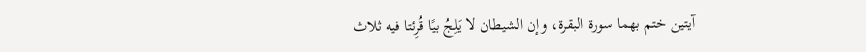آیتین ختم بهما سورة البقرة، وإن الشيطان لا یَلِجُ بیًا قُرِئتا فیه ثلاث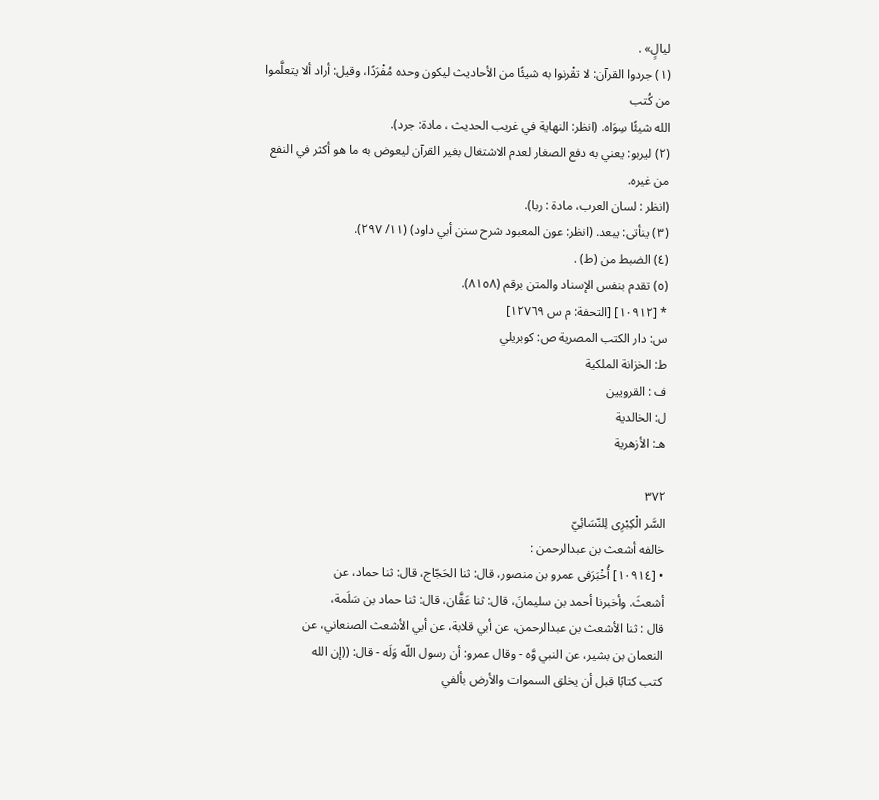ليالٍ» .
(١) جردوا القرآن: لا تقْرنوا به شيئًا من الأحاديث ليكون وحده مُفْرَدًا، وقيل: أراد ألا يتعلَّموا من كُتب
الله شيئًا سِوَاه. (انظر: النهاية في غريب الحديث ، مادة: جرد).
(٢) ليربو: يعني به دفع الصغار لعدم الاشتغال بغير القرآن ليعوض به ما هو أكثر في النفع من غيره.
(انظر : لسان العرب، مادة : ربا).
(٣) ينأتى: يبعد. (انظر: عون المعبود شرح سنن أبي داود) (١١/ ٢٩٧).
(٤) الضبط من (ط) .
(٥) تقدم بنفس الإسناد والمتن برقم (٨١٥٨).
* [١٠٩١٢] [التحفة: م س ١٢٧٦٩]
س: دار الكتب المصرية ص: كوبريلي
ط: الخزانة الملكية
ف : القرويين
ل: الخالدية
هـ: الأزهرية

٣٧٢
السَّر الْكِبْرِى لِلنّسَائِيّ
خالفه أشعث بن عبدالرحمن :
• [١٠٩١٤] أُخْبَرَفى عمرو بن منصور، قال: ثنا الحَجّاج، قال: ثنا حماد، عن
أشعثَ. وأخبرنا أحمد بن سليمانَ، قال: ثنا عَقَّان، قال: ثنا حماد بن سَلَمة،
قال : ثنا الأشعث بن عبدالرحمن، عن أبي قلابة، عن أبي الأشعث الصنعاني، عن
النعمان بن بشير، عن النبي وَّه - وقال عمرو: أن رسول اللّه وَلَه - قال: ((إن الله
كتب كتابًا قبل أن يخلق السموات والأرض بألفي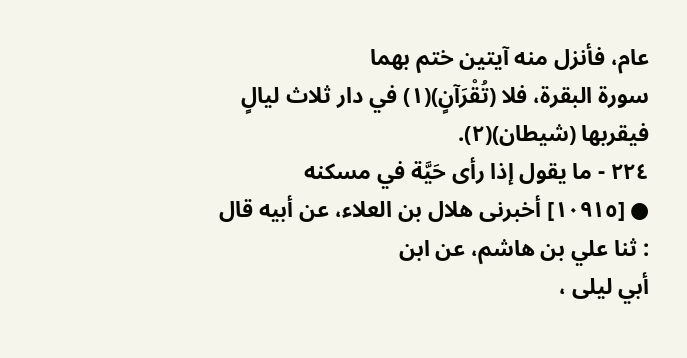عام، فأنزل منه آيتين ختم بهما
سورة البقرة، فلا (تُقْرَآنٍ)(١) في دار ثلاث ليالٍ فيقربها (شيطان)(٢).
٢٢٤ - ما يقول إذا رأى حَيَّة في مسكنه
● [١٠٩١٥] أخبرنى هلال بن العلاء، عن أبيه قال : ثنا علي بن هاشم، عن ابن
أبي ليلى ،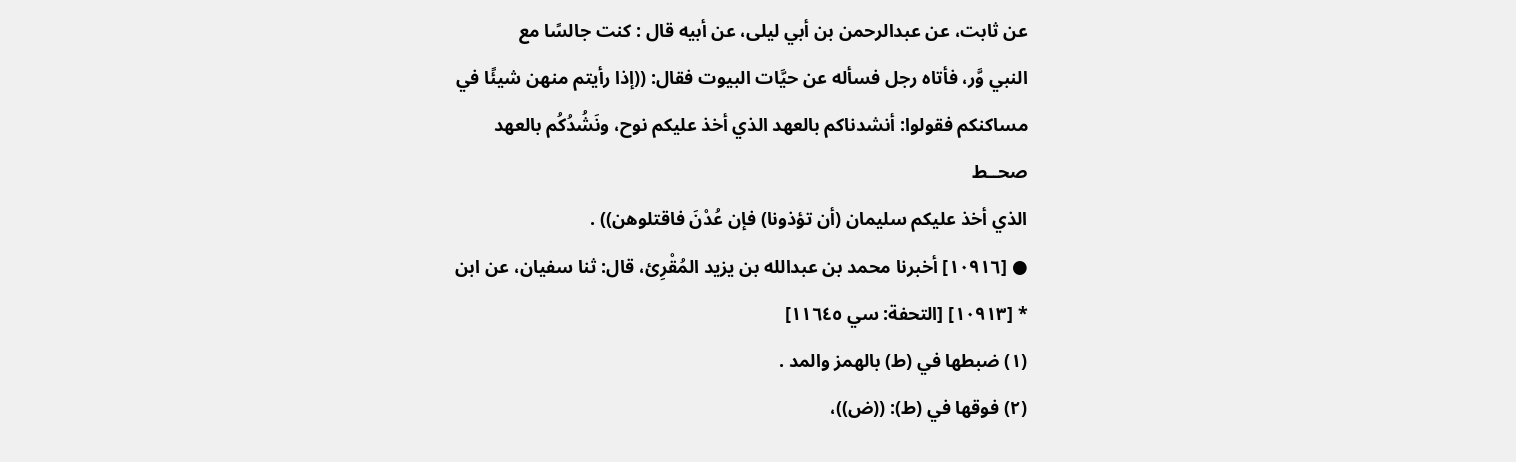عن ثابت، عن عبدالرحمن بن أبي ليلى، عن أبيه قال : كنت جالسًا مع
النبي وَّر، فأتاه رجل فسأله عن حيَّات البيوت فقال: ((إذا رأيتم منهن شيئًا في
مساكنكم فقولوا: أنشدناكم بالعهد الذي أخذ عليكم نوح، ونَشُدُكُم بالعهد
صحــط
الذي أخذ عليكم سليمان (أن تؤذونا) فإن عُدْنَ فاقتلوهن)) .
● [١٠٩١٦] أخبرنا محمد بن عبدالله بن يزيد المُقْرِئ، قال: ثنا سفيان، عن ابن
* [١٠٩١٣] [التحفة: سي ١١٦٤٥]
(١) ضبطها في (ط) بالهمز والمد .
(٢) فوقها في (ط): ((ض))،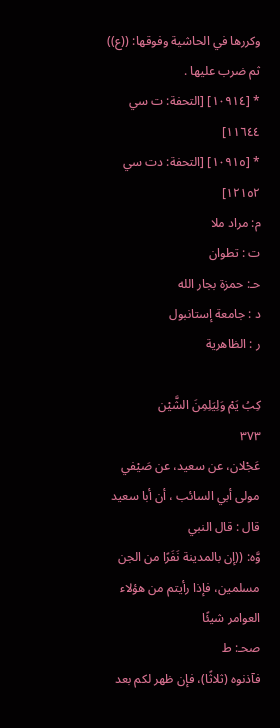وكررها في الحاشية وفوقها: ((ع)) ثم ضرب عليها .
* [١٠٩١٤] [التحفة: ت سي ١١٦٤٤]
* [١٠٩١٥] [التحفة: دت سي ١٢١٥٢]
م: مراد ملا
ت : تطوان
حـ: حمزة بجار الله
د : جامعة إستانبول
ر : الظاهرية

كِبُ يَمْ وَلِيَلِمِنَ الشَّيْن
٣٧٣
عَجْلان، عن سعيد، عن صَيْفي مولى أبي السائب ، أن أبا سعيد قال : قال النبي
وَّه: ((إن بالمدينة نَفَرًا من الجن مسلمين، فإذا رأيتم من هؤلاء العوامر شيئًا
صحـ: ط
فآذنوه (ثلاثًا)، فإن ظهر لكم بعد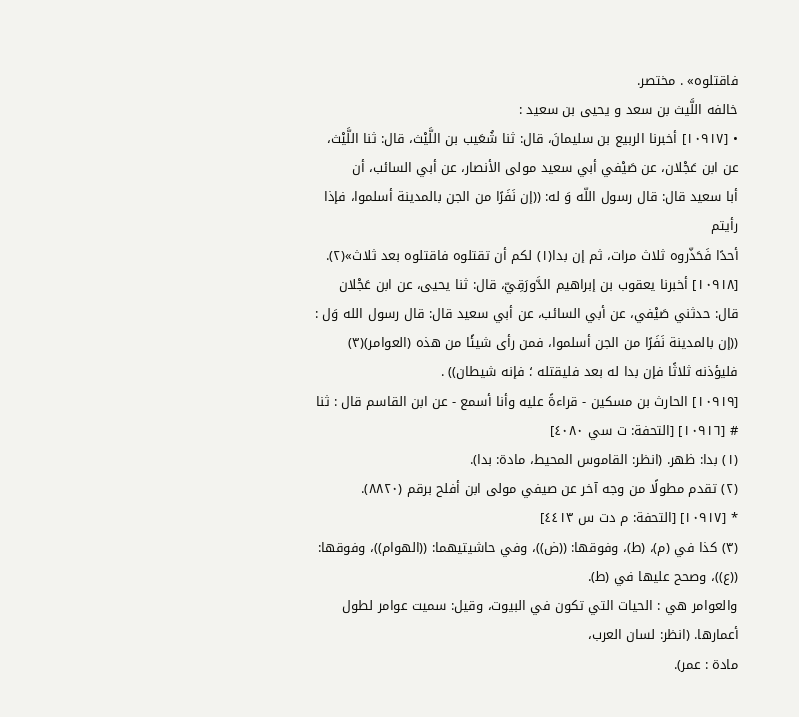فاقتلوه» . مختصر.
خالفه اللَّیث بن سعد و یحیی بن سعيد :
• [١٠٩١٧] أخبرنا الربيع بن سليمانَ، قال: ثنا شُعَيب بن اللَّيْث، قال: ثنا اللَّيْث،
عن ابن عَجْلان، عن صَيْفي أبي سعيد مولى الأنصار، عن أبي السائب، أن
أبا سعيد قال: قال رسول اللّه وَ له: ((إن نَفَرًا من الجن بالمدينة أسلموا، فإذا رأيتم
أحدًا فَحَذّروه ثلاث مرات، ثم إن بدا(١) لكم أن تقتلوه فاقتلوه بعد ثلاث»(٢).
[١٠٩١٨] أخبرنا يعقوب بن إبراهيم الدَّورَقِيّ، قال: ثنا يحيى، عن ابن عَجْلان
قال: حدثني صَيْفي، عن أبي السائب، عن أبي سعيد قال: قال رسول الله وَل :
((إن بالمدينة نَفَرًا من الجن أسلموا، فمن رأى شيئًا من هذه (العوامر)(٣)
فليؤذنه ثلاثًا فإن بدا له بعد فليقتله ؛ فإنه شيطان)) .
[١٠٩١٩] الحارث بن مسكين - قراءةً عليه وأنا أسمع - عن ابن القاسم قال : ثنا
# [١٠٩١٦] [التحفة: ت سي ٤٠٨٠]
(١) بدا: ظهر. (انظر: القاموس المحيط، مادة: بدا).
(٢) تقدم مطولًا من وجه آخر عن صيفي مولى ابن أفلح برقم (٨٨٢٠).
* [١٠٩١٧] [التحفة: م دت س ٤٤١٣]
(٣) كذا في (م)، (ط)، وفوقها: ((ض))، وفي حاشيتيهما: ((الهوام))، وفوقها: ((ع))، وصحح عليها في (ط).
والعوامر هي : الحيات التي تكون في البيوت، وقيل: سميت عوامر لطول أعمارها. (انظر: لسان العرب،
مادة : عمر).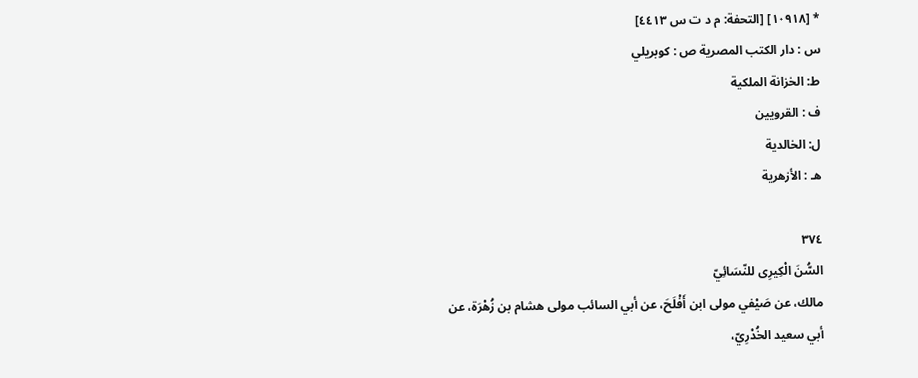* [١٠٩١٨] [التحفة: م د ت س ٤٤١٣]
س : دار الكتب المصرية ص : كوبريلي
ط: الخزانة الملكية
ف : القرويين
ل: الخالدية
هـ : الأزهرية

٣٧٤
السُّنَ الْكِيرِى للنّسَائِيّ
مالك، عن صَيْفي مولى ابن أَفْلَحَ، عن أبي السائب مولى هشام بن زُهْرَة، عن
أبي سعيد الخُدْرِيّ،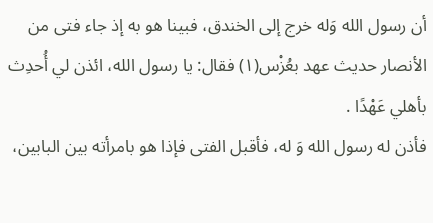أن رسول الله وَله خرج إلى الخندق، فبينا هو به إذ جاء فتى من
الأنصار حديث عهد بعُزْس(١) فقال: يا رسول الله، ائذن لي أُحدِث بأهلي عَهْدًا .
فأذن له رسول الله وَ له، فأقبل الفتى فإذا هو بامرأته بين البابين،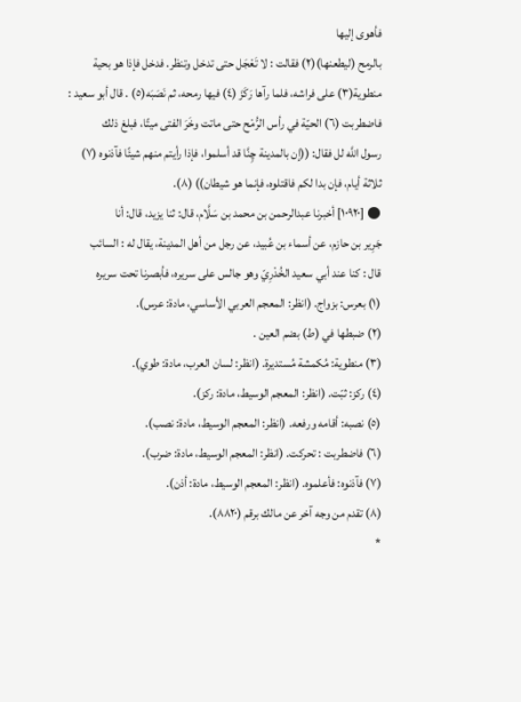فأهوى إليها
بالرمح (ليطعنها)(٢) فقالت : لا تَعْجَل حتى تدخل وتنظر. فدخل فإذا هو بحية
منطوية(٣) على فراشه، فلما رآها رَكَزَ (٤) فيها رمحه، ثم نَصَبَه(٥) . قال أبو سعيد :
فاضطربت (٦) الحيّة في رأس الرُّمْح حتى ماتت وخَرَ الفتى ميتًا، فبلغ ذلك
رسول اللَّه لل فقال: ((إن بالمدينة چِنَّا قد أسلموا، فإذا رأيتم منهم شيئًا فآذنوه (٧)
ثلاثة أيام، فإن بدا لكم فاقتلوه، فإنما هو شيطان)) (٨).
● [١٠٩٢٠] أخبرنا عبدالرحمن بن محمد بن سَلَّام، قال: ثنا يزيد، قال: أنا
جَرِير بن حازم، عن أسماء بن عُبيد، عن رجل من أهل المدينة، يقال له : السائب
قال : كنا عند أبي سعيد الخُدْرِيّ وهو جالس على سريره، فأبصرنا تحت سريره
(١) بعرس: بزواج. (انظر: المعجم العربي الأساسي، مادة: عرس).
(٢) ضبطها في (ط) بضم العين .
(٣) منطوية: مُكمشة مُستديرة. (انظر: لسان العرب، مادة: طوي).
(٤) ركز: ثبّت. (انظر: المعجم الوسيط، مادة: ركز).
(٥) نصبه: أقامه ورفعه. (انظر: المعجم الوسيط، مادة: نصب).
(٦) فاضطربت : تحركت. (انظر: المعجم الوسيط، مادة: ضرب).
(٧) فآذنوه: فأعلموه. (انظر: المعجم الوسيط، مادة: أذن).
(٨) تقدم من وجه آخر عن مالك برقم (٨٨٢٠).
*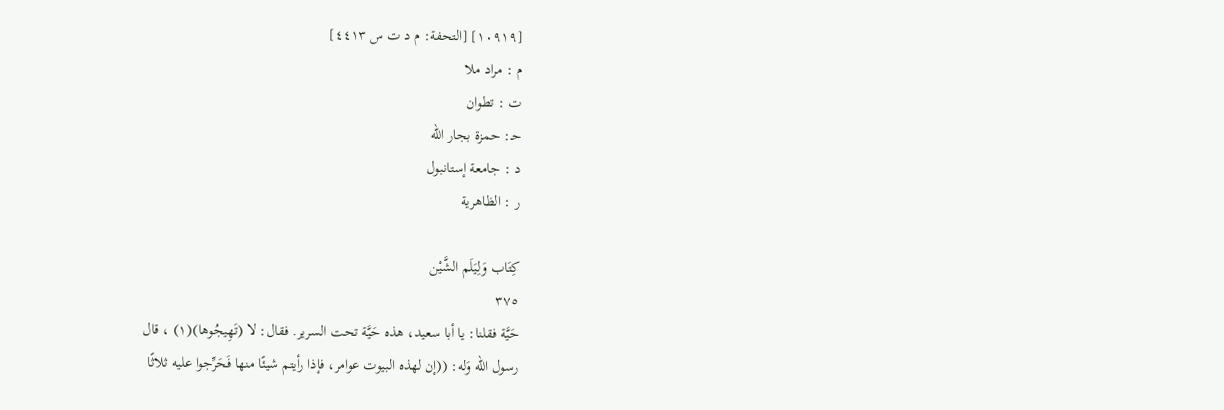[١٠٩١٩] [التحفة: م د ت س ٤٤١٣]
م : مراد ملا
ت : تطوان
حـ: حمزة بجار الله
د : جامعة إستانبول
ر : الظاهرية

كِتَاب وَلِيَلَم الشَّيْن
٣٧٥
حَيَّة فقلنا: يا أبا سعيد، هذه حَيَّة تحت السرير. فقال: لا (تَهِيجُوها)(١) ، قال
رسول اللّه وَله: ((إن لهذه البيوت عوامر، فإذا رأيتم شيئًا منها فَحَرِّجوا عليه ثلاثًا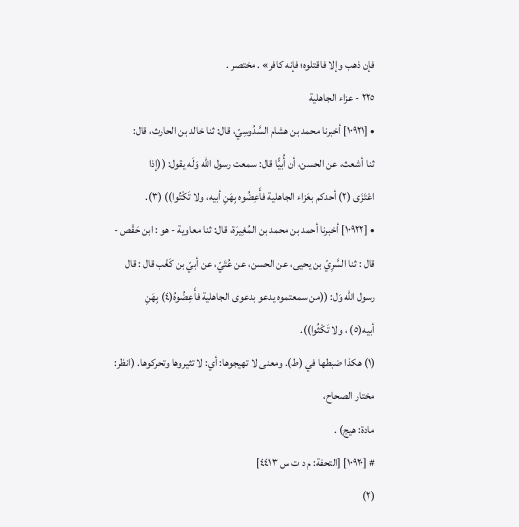فإن ذهب وإلا فاقتلوه؛ فإنه كافر» . مختصر .
٢٢٥ - عزاء الجاهلية
• [١٠٩٢١] أخبرنا محمد بن هشام السَّدُوسِيّ، قال: ثنا خالد بن الحارث، قال:
ثنا أشعث، عن الحسن، أن أُبيًّا قال: سمعت رسول الله وَلَه يقول: ((إذا
اعْتَزَى (٢) أحدكم بعَزاء الجاهلية فأَعِضُوه بِهَنِ أبيه، ولا تَكْتُوا)) (٣).
• [١٠٩٢٢] أخبرنا أحمد بن محمد بن المُغِيرَة، قال: ثنا معاوية - هو : ابن حَقْص -
قال : ثنا السَّرِيّ بن يحيى، عن الحسن، عن عُتَيّ، عن أبيّ بن كَغْب قال : قال
رسول اللّه وَل: ((من سمعتموه يدعو بدعوى الجاهلية فأَعِضُوهُ(٤) بِهَنِ
أبيه(٥) ، ولا تَكْثُوا)).
(١) هكذا ضبطها في (ط). ومعنى لا تهيجوها: أي: لا تثيروها وتحركوها. (انظر: مختار الصحاح،
مادة: هيج) .
# [١٠٩٢٠] [التحفة: م د ت س ٤٤١٣]
(٢)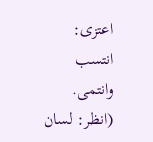اعتزى: انتسب وانتمى. (انظر: لسان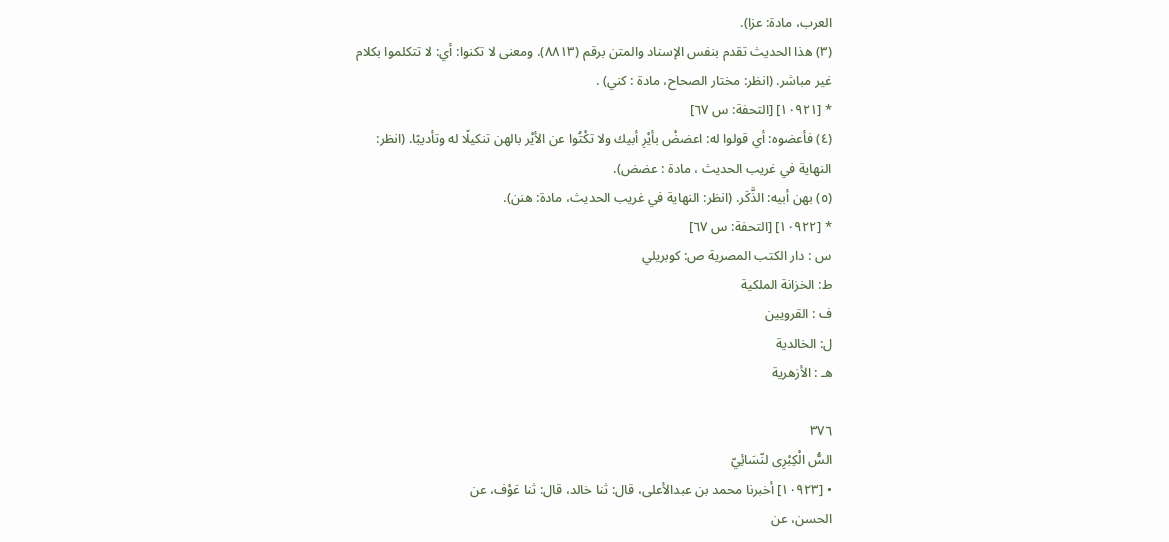العرب، مادة: عزا).
(٣) هذا الحديث تقدم بنفس الإسناد والمتن برقم (٨٨١٣). ومعنى لا تكنوا: أي: لا تتكلموا بكلام
غير مباشر. (انظر: مختار الصحاح، مادة : كني) .
* [١٠٩٢١] [التحفة: س ٦٧]
(٤) فأعضوه: أي قولوا له: اعضضْ بأيْرِ أبيك ولا تكْتُوا عن الأيْر بالهن تنكيلًا له وتأديبًا. (انظر:
النهاية في غريب الحديث ، مادة : عضض).
(٥) بهن أبيه: الذَّكَر. (انظر: النهاية في غريب الحديث، مادة: هنن).
* [١٠٩٢٢] [التحفة: س ٦٧]
س : دار الكتب المصرية ص: كوبريلي
ط: الخزانة الملكية
ف : القرويين
ل: الخالدية
هـ : الأزهرية

٣٧٦
السُّ الْكِبْرِى لنّسَائِيّ
• [١٠٩٢٣] أخبرنا محمد بن عبدالأعلى، قال: ثنا خالد، قال: ثنا عَوْف، عن
الحسن، عن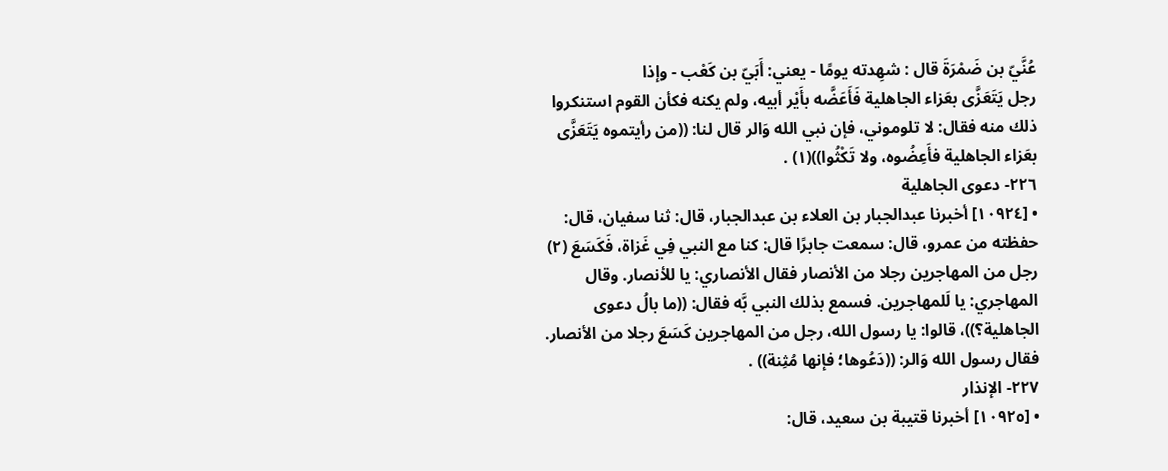عُنَّيّ بن ضَمْرَةَ قال : شهِدته يومًا - يعني: أَبَيّ بن كَعْب - وإذا
رجل يَتَعَزَّى بعَزاء الجاهلية فَأَعَضَّه بأَيْر أبيه، ولم يكنه فكأن القوم استنكروا
ذلك منه فقال: لا تلوموني، فإن نبي الله وَالر قال لنا: ((من رأيتموه يَتَعَزَّى
بعَزاء الجاهلية فأَعِضُوه، ولا تَكْثُوا))(١) .
٢٢٦- دعوى الجاهلية
• [١٠٩٢٤] أخبرنا عبدالجبار بن العلاء بن عبدالجبار، قال: ثنا سفيان، قال:
حفظته من عمرو، قال: سمعت جابرًا قال: كنا مع النبي فِي غَزاة، فَكَسَعَ (٢)
رجل من المهاجرين رجلا من الأنصار فقال الأنصاري: يا للأنصار. وقال
المهاجري: يا لَلمهاجرين. فسمع بذلك النبي بَّه فقال: ((ما بالُ دعوى
الجاهلية؟))، قالوا: يا رسول الله، رجل من المهاجرين كَسَعَ رجلا من الأنصار.
فقال رسول الله وَالر: ((دَعُوها؛ فإنها مُثِنة)) .
٢٢٧- الإنذار
• [١٠٩٢٥] أخبرنا قتيبة بن سعيد، قال: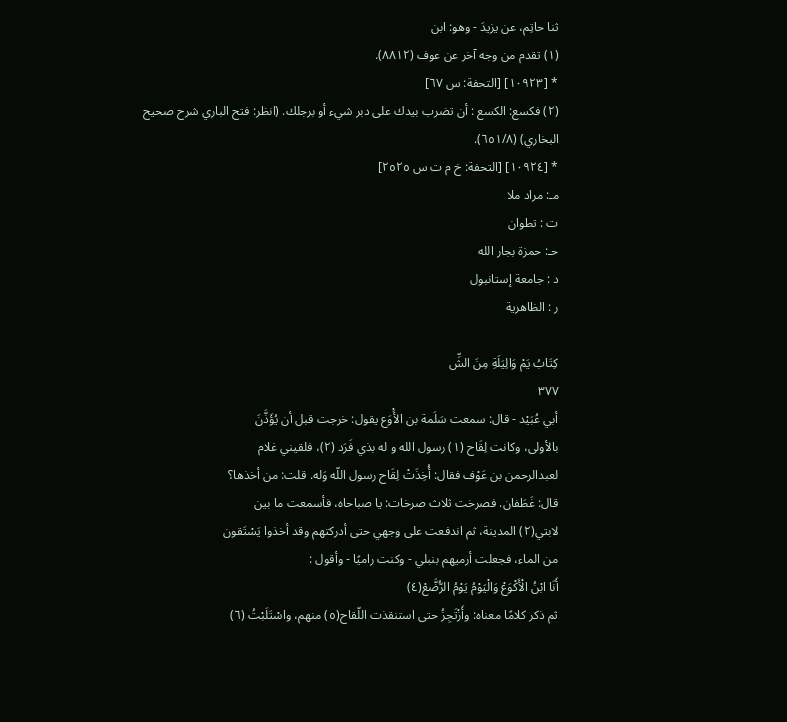ثنا حاتِم، عن يزيدَ - وهو: ابن
(١) تقدم من وجه آخر عن عوف (٨٨١٢).
* [١٠٩٢٣] [التحفة: س ٦٧]
(٢) فكسع: الكسع : أن تضرب بيدك على دبر شيء أو برجلك. (انظر: فتح الباري شرح صحيح
البخاري) (٦٥١/٨).
* [١٠٩٢٤] [التحفة: خ م ت س ٢٥٢٥]
مـ: مراد ملا
ت : تطوان
حـ: حمزة بجار الله
د : جامعة إستانبول
ر : الظاهرية

كِتَابُ يَمْ وَالِيَلَةِ مِنَ الشِّ
٣٧٧
أبي عُبَيْد - قال: سمعت سَلَمة بن الأَْوَع يقول: خرجت قبل أن يُؤَذَّنَ
بالأولى، وكانت لِقَاح (١) رسول الله و له بذي فَرَد (٢)، فلقيني غلام
لعبدالرحمن بن عَوْف فقال: أُخِذَتْ لِقَاح رسول اللّه وَله. قلت: من أخذها؟
قال: غَطَفان. فصرخت ثلاث صرخات: يا صباحاه، فأسمعت ما بين
لابتي(٢) المدينة، ثم اندفعت على وجهي حتى أدركتهم وقد أخذوا يَسْتَقون
من الماء، فجعلت أرميهم بنبلي - وكنت راميًا - وأقول :
أَنَا ابْنُ الْأَكْوَعْ وَالْيَوْمُ يَوْمُ الرُّضَّعْ(٤)
ثم ذكر كلامًا معناه: وأَزْتَجِزُ حتى استنقذت اللّقاح(٥) منهم، واسْتَلَبْتُ (٦)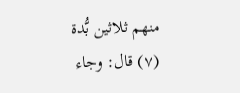منهم ثلاثين بُّدة (٧) قال: وجاء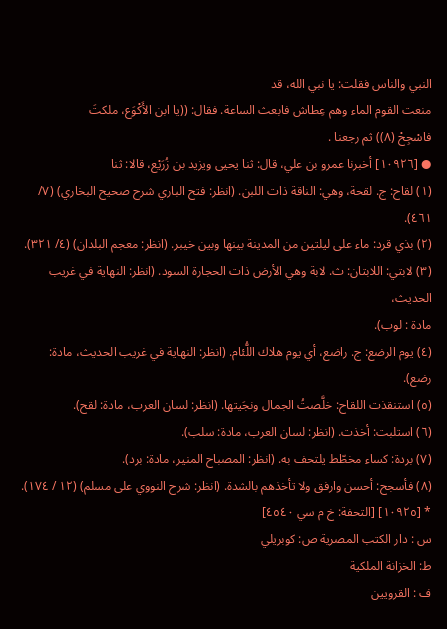النبي والناس فقلت: يا نبي الله، قد
منعت القوم الماء وهم عِطاش فابعث الساعة. فقال: ((يا ابن الأَكْوَع، ملكتَ
فاسْجِحْ (٨)) ثم رجعنا .
● [١٠٩٢٦] أخبرنا عمرو بن علي، قال: ثنا يحيى ويزيد بن زُرَيْع، قالا: ثنا
(١) لقاح: ج. لقحة، وهي: الناقة ذات اللبن. (انظر: فتح الباري شرح صحيح البخاري) (٧/ ٤٦١).
(٢) بذي قرد: ماء على ليلتين من المدينة بينها وبين خيبر. (انظر: معجم البلدان) (٤/ ٣٢١).
(٣) لابتي: اللابتان: ث. لابة وهي الأرض ذات الحجارة السود. (انظر: النهاية في غريب الحديث،
مادة : لوب).
(٤) يوم الرضع: ج. راضع، أي يوم هلاك اللُّئام. (انظر: النهاية في غريب الحديث، مادة: رضع).
(٥) استنقذت اللقاح: خلَّصتُ الجمال ونجَيتها. (انظر: لسان العرب، مادة: لقح).
(٦) استلبت: أخذت. (انظر: لسان العرب، مادة: سلب).
(٧) بردة: كساء مخطّط يلتحف به. (انظر: المصباح المنير، مادة: برد).
(٨) فأسجح: أحسن وارفق ولا تأخذهم بالشدة. (انظر: شرح النووي على مسلم) (١٢ / ١٧٤).
* [١٠٩٢٥] [التحفة: خ م سي ٤٥٤٠]
س : دار الكتب المصرية ص: كوبريلي
ط: الخزانة الملكية
ف : القرويين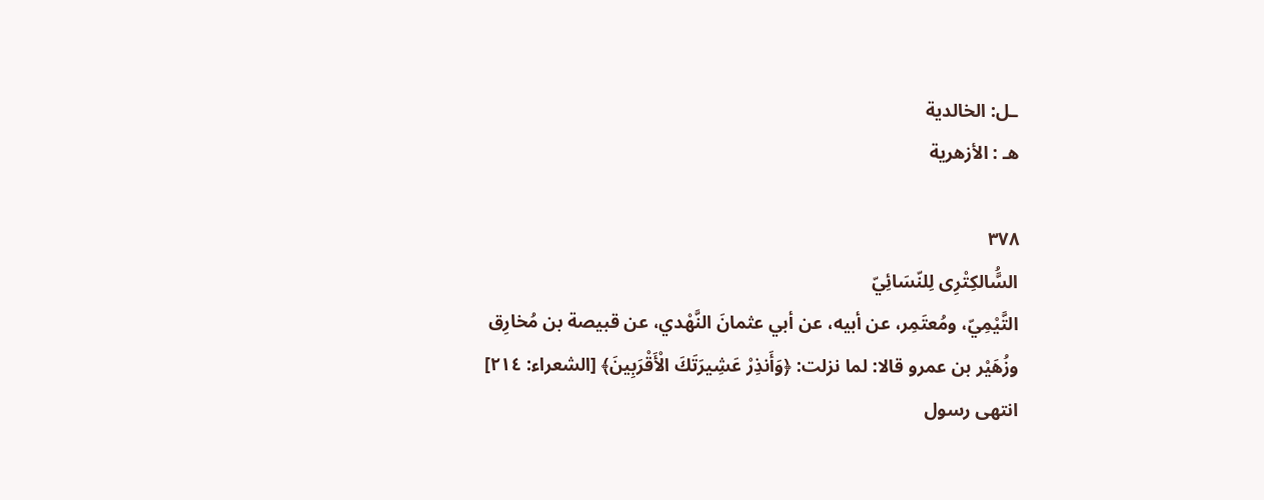ـل: الخالدية
هـ : الأزهرية

٣٧٨
السَُّالكِتْرِى لِلنّسَائِيّ
التَّيْمِيّ، ومُعتَمِر، عن أبيه، عن أبي عثمانَ النَّهْدي، عن قبيصة بن مُخارِق
وزُهَيْر بن عمرو قالا: لما نزلت: ﴿وَأَنذِرْ عَشِيرَتَكَ الْأَقْرَبِينَ﴾ [الشعراء: ٢١٤]
انتهى رسول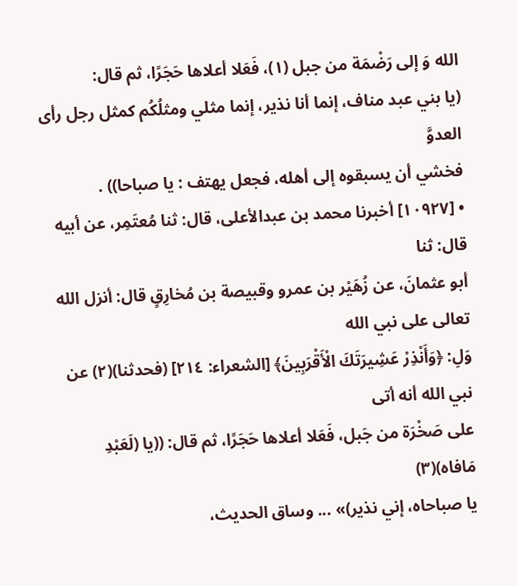الله وَ إلى رَضْمَة من جبل (١)، فَعَلا أعلاها حَجَرًا، ثم قال:
(يا بني عبد مناف، إنما أنا نذير، إنما مثلي ومثلُكُم كمثل رجل رأى العدوَّ
فخشي أن یسبقوه إلى أهله، فجعل يهتف : يا صباحا)) .
• [١٠٩٢٧] أخبرنا محمد بن عبدالأعلى، قال: ثنا مُعتَمِر، عن أبيه قال: ثنا
أبو عثمانَ، عن زُهَيْر بن عمرو وقبيصة بن مُخارِقٍ قال: أنزل الله تعالى على نبي الله
وَلِ: ﴿وَأَنْذِرْ عَشِيرَتَكَ الْأَقْرَبِينَ﴾ [الشعراء: ٢١٤] (فحدثنا)(٢) عن نبي الله أنه أتى
على صَخْرَة من جَبل، فَعَلا أعلاها حَجَرًا، ثم قال: ((يا (لَعَبْدِ مَافاه)(٣)
يا صباحاه، إني نذير)» ... وساق الحديث،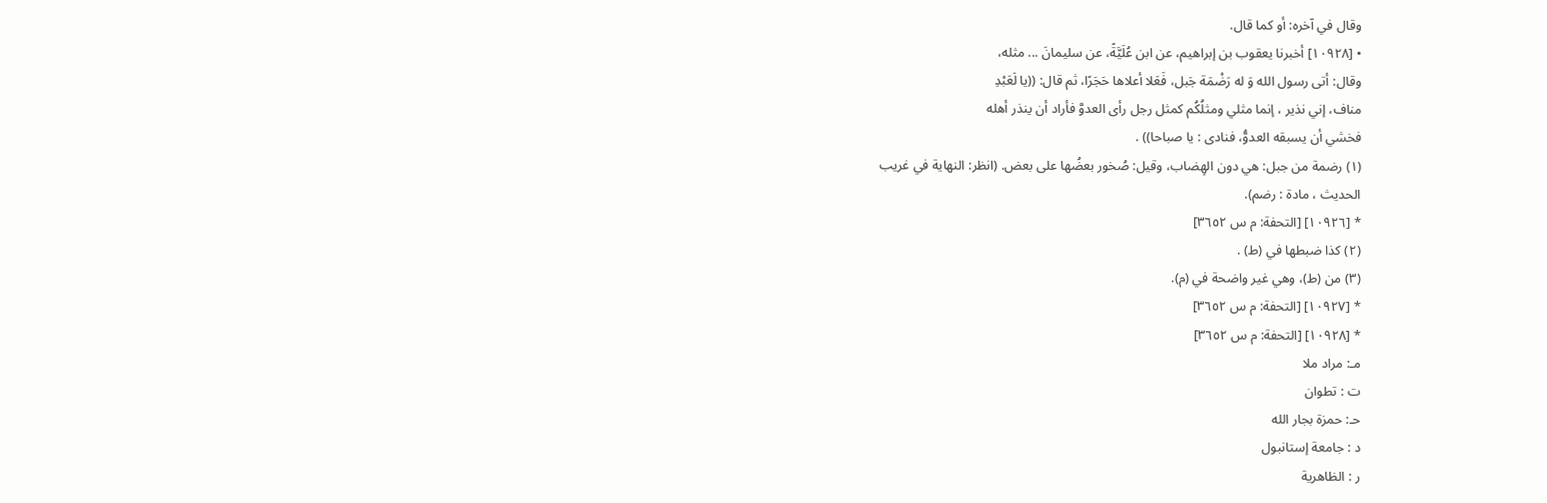وقال في آخره: أو كما قال.
• [١٠٩٢٨] أخبرنا يعقوب بن إبراهيم، عن ابن عُلَيَّةً، عن سليمانَ ... مثله،
وقال: أتى رسول الله وَ له رَضْمَة جَبل، فَعَلا أعلاها حَجَرًا، ثم قال: ((يا لَعَبْدِ
مناف، إني نذير ، إنما مثلي ومثلُكُم كمثل رجل رأى العدوَّ فأراد أن ينذر أهله
فخشي أن يسبقه العدوُّ، فنادى : یا صباحا)) .
(١) رضمة من جبل: هي دون الهِضاب، وقيل: صُخور بعضُها على بعض. (انظر: النهاية في غريب
الحديث ، مادة : رضم).
* [١٠٩٢٦] [التحفة: م س ٣٦٥٢]
(٢) كذا ضبطها في (ط) .
(٣) من (ط)، وهي غير واضحة في (م).
* [١٠٩٢٧] [التحفة: م س ٣٦٥٢]
* [١٠٩٢٨] [التحفة: م س ٣٦٥٢]
مـ: مراد ملا
ت : تطوان
حـ: حمزة بجار الله
د : جامعة إستانبول
ر : الظاهرية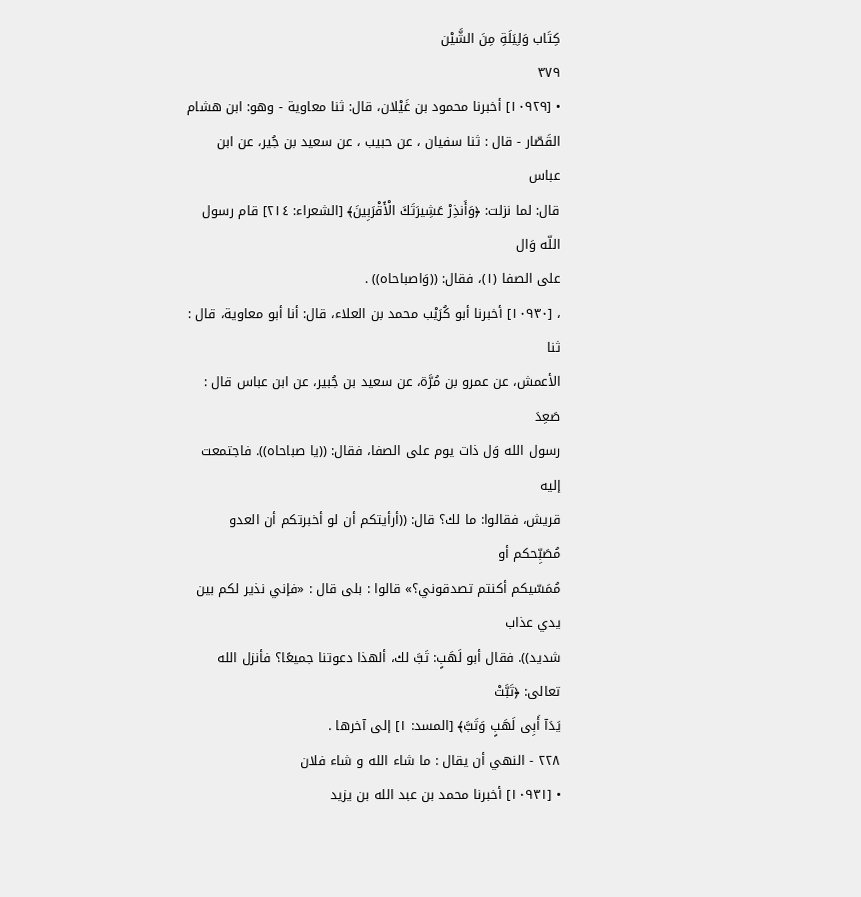كِتَاب وَلِيَلَةِ مِنَ الشَّيْن
٣٧٩
• [١٠٩٢٩] أخبرنا محمود بن غَيْلان، قال: ثنا معاوية - وهو: ابن هشام
القَصّار - قال : ثنا سفيان ، عن حبیب ، عن سعيد بن جُیر، عن ابن عباس
قال: لما نزلت: ﴿وَأَنذِرْ عَشِيرَتَكَ الْأَقْرَبِينَ﴾ [الشعراء: ٢١٤] قام رسول اللّه وَال
على الصفا (١)، فقال: ((وَاصباحاه)) .
، [١٠٩٣٠] أخبرنا أبو كُرَيْب محمد بن العلاء، قال: أنا أبو معاوية، قال : ثنا
الأعمش، عن عمرو بن مُرَّة، عن سعيد بن جُبير، عن ابن عباس قال : صَعِدَ
رسول الله وَل ذات يوم على الصفا، فقال: ((يا صباحاه)). فاجتمعت إليه
قريش، فقالوا: ما لك؟ قال: ((أرأيتكم أن لو أخبرتكم أن العدو مُصَبِّحكم أو
مُمَسّیکم أکنتم تصدقوني؟» قالوا : بلى قال : «فإني نذیر لکم بين يدي عذاب
شديد)). فقال أبو لَهَبٍ: تَبَّ لك، ألهذا دعوتنا جميعًا؟ فأنزل الله تعالى: ﴿تَبَّتْ
يَدَآ أَبِى لَهَبٍ وَتَبَّ﴾ [المسد: ١] إلى آخرها .
٢٢٨ - النهي أن يقال : ما شاء الله و شاء فلان
• [١٠٩٣١] أخبرنا محمد بن عبد الله بن يزيد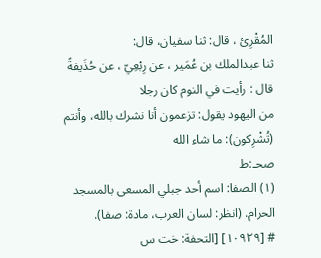المُقْرِئ ، قال: ثنا سفيان، قال:
ثنا عبدالملك بن عُمَير ، عن رِبْعِيّ ، عن حُذَیفةً قال : رأيت في النوم كان رجلا
من اليهود يقول: تزعمون أنا نشرك بالله، وأنتم (تُشْرِكون): ما شاء الله
صحـ:ط
(١) الصفا: اسم أحد جبلي المسعى بالمسجد الحرام. (انظر: لسان العرب، مادة: صفا).
# [١٠٩٢٩] [التحفة: خت س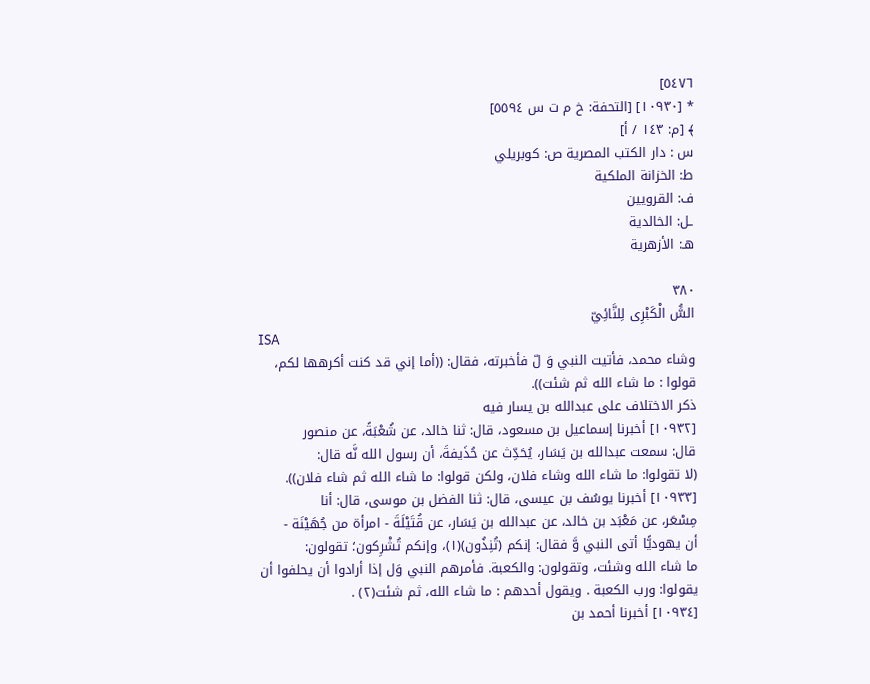٥٤٧٦]
* [١٠٩٣٠] [التحفة: خ م ت س ٥٥٩٤]
﴾ [م: ١٤٣ / أ]
س : دار الكتب المصرية ص: کوبریلي
ط: الخزانة الملكية
ف: القرویین
ـل: الخالدية
هـ: الأزهرية

٣٨٠
السَُّ الْكَبْرِى لِلنَّائِيّ
ISA
وشاء محمد، فأتيت النبي وَ لّ فأخبرته، فقال: ((أما إني قد كنت أكرهها لكم،
قولوا : ما شاء الله ثم شئت)).
ذكر الاختلاف على عبدالله بن يسار فيه
[١٠٩٣٢] أخبرنا إسماعيل بن مسعود، قال: ثنا خالد، عن شُعْبَةً، عن منصور
قال: سمعت عبدالله بن يَسَار، يُحَدِّث عن حُذَيفةَ، أن رسول الله نَّه قال:
(لا تقولوا: ما شاء الله وشاء فلان، ولكن قولوا: ما شاء الله ثم شاء فلان)).
[١٠٩٣٣] أخبرنا يوسُف بن عيسى، قال: ثنا الفضل بن موسى، قال: أنا
مِسْعَر، عن مَعْبَد بن خالد، عن عبدالله بن يَسَار، عن قُتَيْلَةَ - امرأة من جُهَيْنَة -
أن يهوديًّا أتى النبي وَّ فقال: إنكم (تُنِذُون)(١)، وإنكم تُشْرِكون؛ تقولون:
ما شاء الله وشئت، وتقولون: والكعبة. فأمرهم النبي وَل إذا أرادوا أن يحلفوا أن
يقولوا: ورب الكعبة . ويقول أحدهم : ما شاء الله، ثم شئت(٢) .
[١٠٩٣٤] أخبرنا أحمد بن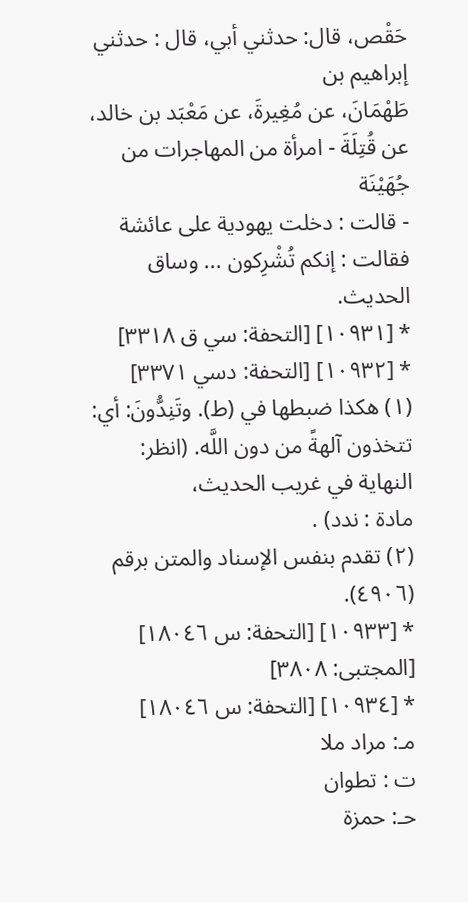حَقْص، قال: حدثني أبي، قال : حدثني إبراهيم بن
طَهْمَانَ، عن مُغِيرةَ، عن مَعْبَد بن خالد، عن قُتِلَةَ - امرأة من المهاجرات من جُهَيْنَة
- قالت : دخلت يهودية على عائشة فقالت : إنكم تُشْرِكون ... وساق الحديث.
* [١٠٩٣١] [التحفة: سي ق ٣٣١٨]
* [١٠٩٣٢] [التحفة: دسي ٣٣٧١]
(١) هكذا ضبطها في (ط). وتَنِدُّونَ: أي: تتخذون آلهةً من دون اللَّه. (انظر: النهاية في غريب الحديث،
مادة : ندد) .
(٢) تقدم بنفس الإسناد والمتن برقم (٤٩٠٦).
* [١٠٩٣٣] [التحفة: س ١٨٠٤٦] [المجتبى: ٣٨٠٨]
* [١٠٩٣٤] [التحفة: س ١٨٠٤٦]
مـ: مراد ملا
ت : تطوان
حـ: حمزة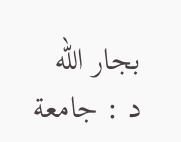بجار الله
د : جامعة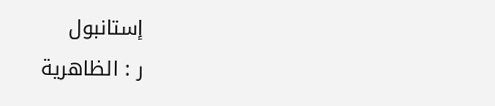إستانبول
ر : الظاهرية